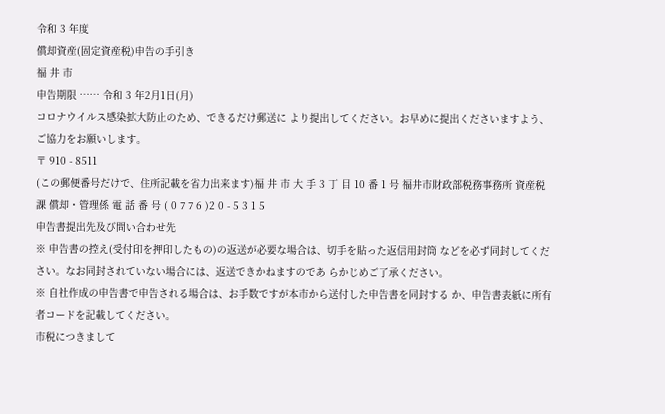令和 3 年度
償却資産(固定資産税)申告の手引き
福 井 市
申告期限 …… 令和 3 年2月1日(月)
コロナウイルス感染拡大防止のため、できるだけ郵送に より提出してください。お早めに提出くださいますよう、
ご協力をお願いします。
〒 910 - 8511
(この郵便番号だけで、住所記載を省力出来ます)福 井 市 大 手 3 丁 目 10 番 1 号 福井市財政部税務事務所 資産税課 償却・管理係 電 話 番 号 ( 0 7 7 6 )2 0 - 5 3 1 5
申告書提出先及び問い合わせ先
※ 申告書の控え(受付印を押印したもの)の返送が必要な場合は、切手を貼った返信用封筒 などを必ず同封してください。なお同封されていない場合には、返送できかねますのであ らかじめご了承ください。
※ 自社作成の申告書で申告される場合は、お手数ですが本市から送付した申告書を同封する か、申告書表紙に所有者コードを記載してください。
市税につきまして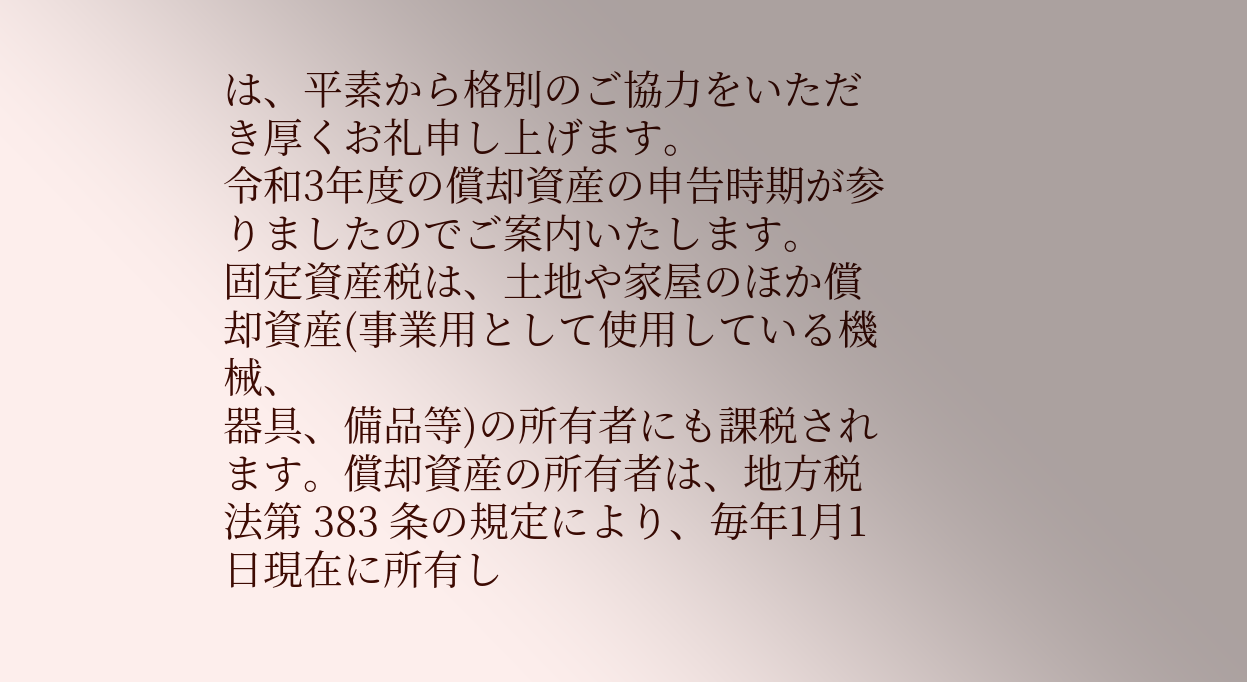は、平素から格別のご協力をいただき厚くお礼申し上げます。
令和3年度の償却資産の申告時期が参りましたのでご案内いたします。
固定資産税は、土地や家屋のほか償却資産(事業用として使用している機械、
器具、備品等)の所有者にも課税されます。償却資産の所有者は、地方税法第 383 条の規定により、毎年1月1日現在に所有し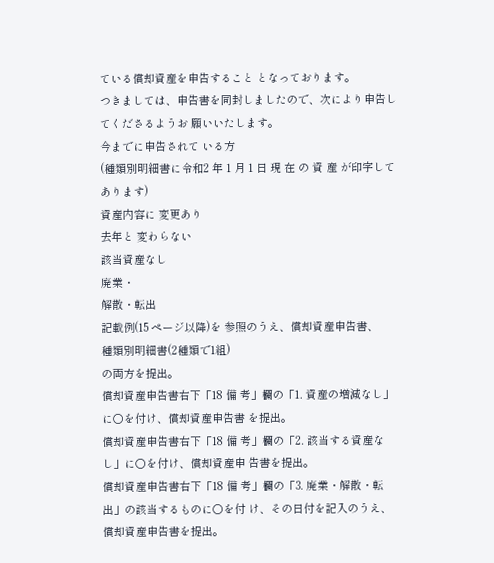ている償却資産を申告すること となっております。
つきましては、申告書を同封しましたので、次により申告してくださるようお 願いいたします。
今までに申告されて いる方
(種類別明細書に令和2 年 1 月 1 日 現 在 の 資 産 が印字してあります)
資産内容に 変更あり
去年と 変わらない
該当資産なし
廃業・
解散・転出
記載例(15 ページ以降)を 参照のうえ、償却資産申告書、
種類別明細書(2種類で1組)
の両方を提出。
償却資産申告書右下「18 備 考」欄の「1. 資産の増減なし」
に○を付け、償却資産申告書 を提出。
償却資産申告書右下「18 備 考」欄の「2. 該当する資産な し」に○を付け、償却資産申 告書を提出。
償却資産申告書右下「18 備 考」欄の「3. 廃業・解散・転 出」の該当するものに○を付 け、その日付を記入のうえ、
償却資産申告書を提出。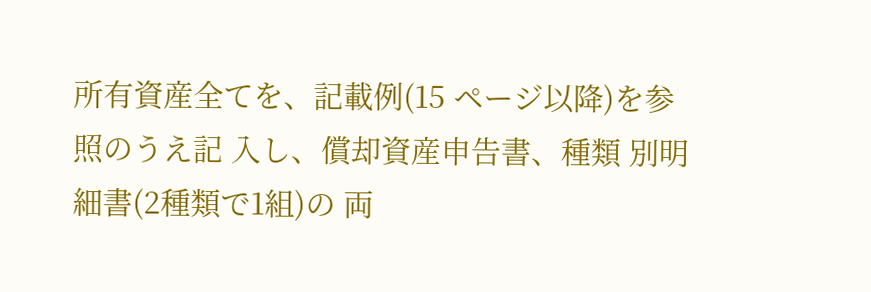所有資産全てを、記載例(15 ページ以降)を参照のうえ記 入し、償却資産申告書、種類 別明細書(2種類で1組)の 両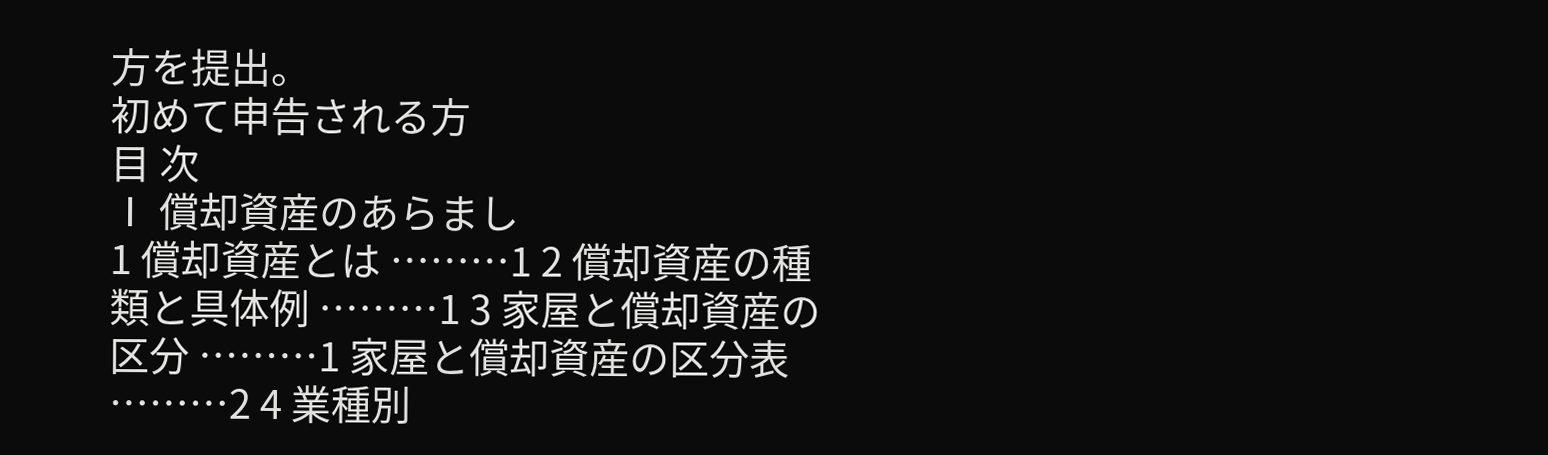方を提出。
初めて申告される方
目 次
Ⅰ 償却資産のあらまし
1 償却資産とは ………1 2 償却資産の種類と具体例 ………1 3 家屋と償却資産の区分 ………1 家屋と償却資産の区分表 ………2 4 業種別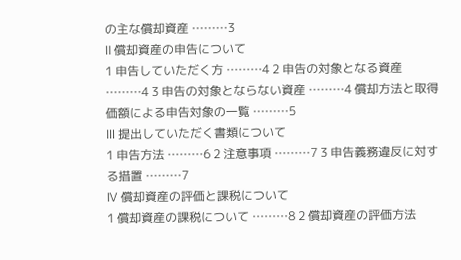の主な償却資産 ………3
Ⅱ 償却資産の申告について
1 申告していただく方 ………4 2 申告の対象となる資産 ………4 3 申告の対象とならない資産 ………4 償却方法と取得価額による申告対象の一覧 ………5
Ⅲ 提出していただく書類について
1 申告方法 ………6 2 注意事項 ………7 3 申告義務違反に対する措置 ………7
Ⅳ 償却資産の評価と課税について
1 償却資産の課税について ………8 2 償却資産の評価方法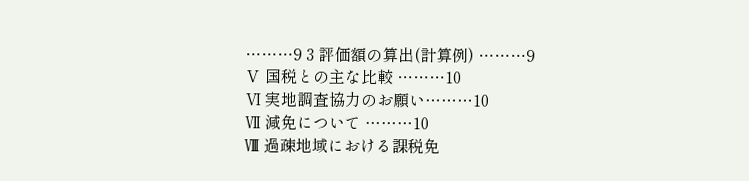………9 3 評価額の算出(計算例) ………9
Ⅴ 国税との主な比較 ………10
Ⅵ 実地調査協力のお願い………10
Ⅶ 減免について ………10
Ⅷ 過疎地域における課税免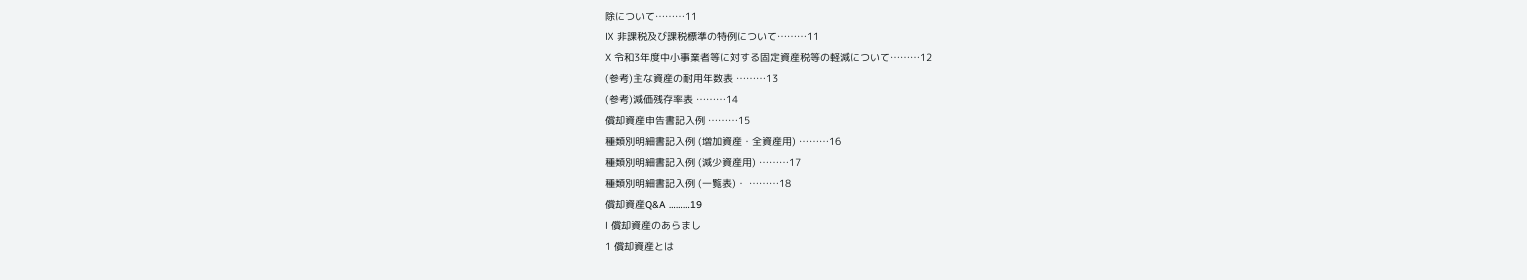除について………11
Ⅸ 非課税及び課税標準の特例について………11
Ⅹ 令和3年度中小事業者等に対する固定資産税等の軽減について………12
(参考)主な資産の耐用年数表 ………13
(参考)減価残存率表 ………14
償却資産申告書記入例 ………15
種類別明細書記入例 (増加資産・全資産用) ………16
種類別明細書記入例 (減少資産用) ………17
種類別明細書記入例 (一覧表)・ ………18
償却資産Q&A ………19
Ⅰ 償却資産のあらまし
1 償却資産とは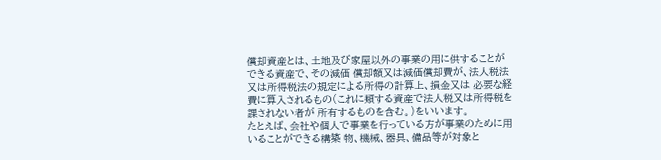償却資産とは、土地及び家屋以外の事業の用に供することができる資産で、その減価 償却額又は減価償却費が、法人税法又は所得税法の規定による所得の計算上、損金又は 必要な経費に算入されるもの(これに類する資産で法人税又は所得税を課されない者が 所有するものを含む。)をいいます。
たとえば、会社や個人で事業を行っている方が事業のために用いることができる構築 物、機械、器具、備品等が対象と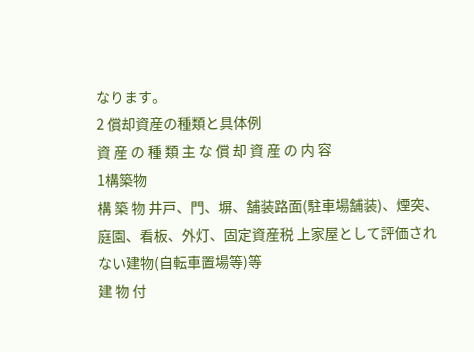なります。
2 償却資産の種類と具体例
資 産 の 種 類 主 な 償 却 資 産 の 内 容
1構築物
構 築 物 井戸、門、塀、舗装路面(駐車場舗装)、煙突、庭園、看板、外灯、固定資産税 上家屋として評価されない建物(自転車置場等)等
建 物 付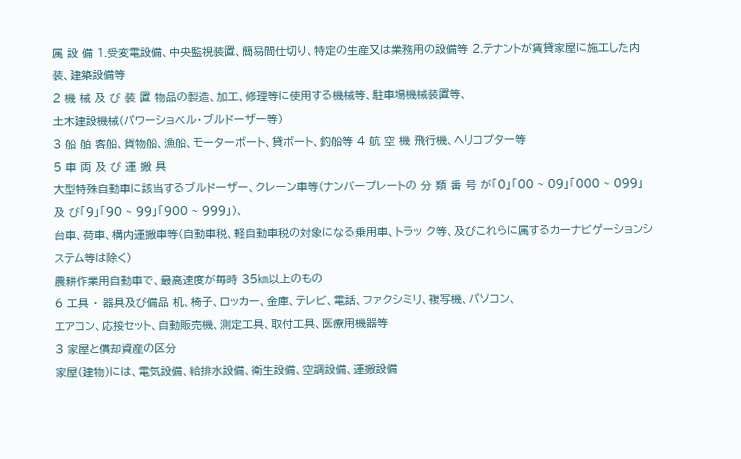属 設 備 1.受変電設備、中央監視装置、簡易間仕切り、特定の生産又は業務用の設備等 2.テナントが賃貸家屋に施工した内装、建築設備等
2 機 械 及 び 装 置 物品の製造、加工、修理等に使用する機械等、駐車場機械装置等、
土木建設機械(パワーショベル・ブルドーザー等)
3 船 舶 客船、貨物船、漁船、モーターボート、貸ボート、釣船等 4 航 空 機 飛行機、ヘリコプター等
5 車 両 及 び 運 搬 具
大型特殊自動車に該当するブルドーザー、クレーン車等(ナンバープレートの 分 類 番 号 が「0」「00 ~ 09」「000 ~ 099」 及 び「9」「90 ~ 99」「900 ~ 999」)、
台車、荷車、構内運搬車等(自動車税、軽自動車税の対象になる乗用車、トラッ ク等、及びこれらに属するカーナビゲーションシステム等は除く)
農耕作業用自動車で、最高速度が毎時 35㎞以上のもの
6 工具 ・ 器具及び備品 机、椅子、ロッカー、金庫、テレビ、電話、ファクシミリ、複写機、パソコン、
エアコン、応接セット、自動販売機、測定工具、取付工具、医療用機器等
3 家屋と償却資産の区分
家屋(建物)には、電気設備、給排水設備、衛生設備、空調設備、運搬設備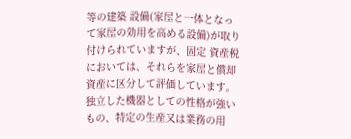等の建築 設備(家屋と一体となって家屋の効用を高める設備)が取り付けられていますが、固定 資産税においては、それらを家屋と償却資産に区分して評価しています。
独立した機器としての性格が強いもの、特定の生産又は業務の用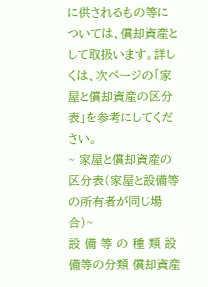に供されるもの等に ついては、償却資産として取扱います。詳しくは、次ページの「家屋と償却資産の区分 表」を参考にしてください。
~ 家屋と償却資産の区分表(家屋と設備等の所有者が同じ場合)~
設 備 等 の 種 類 設備等の分類 償却資産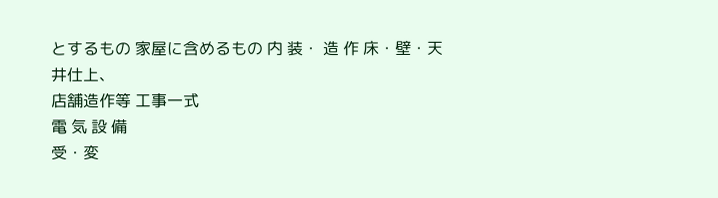とするもの 家屋に含めるもの 内 装・ 造 作 床・壁・天井仕上、
店舗造作等 工事一式
電 気 設 備
受・変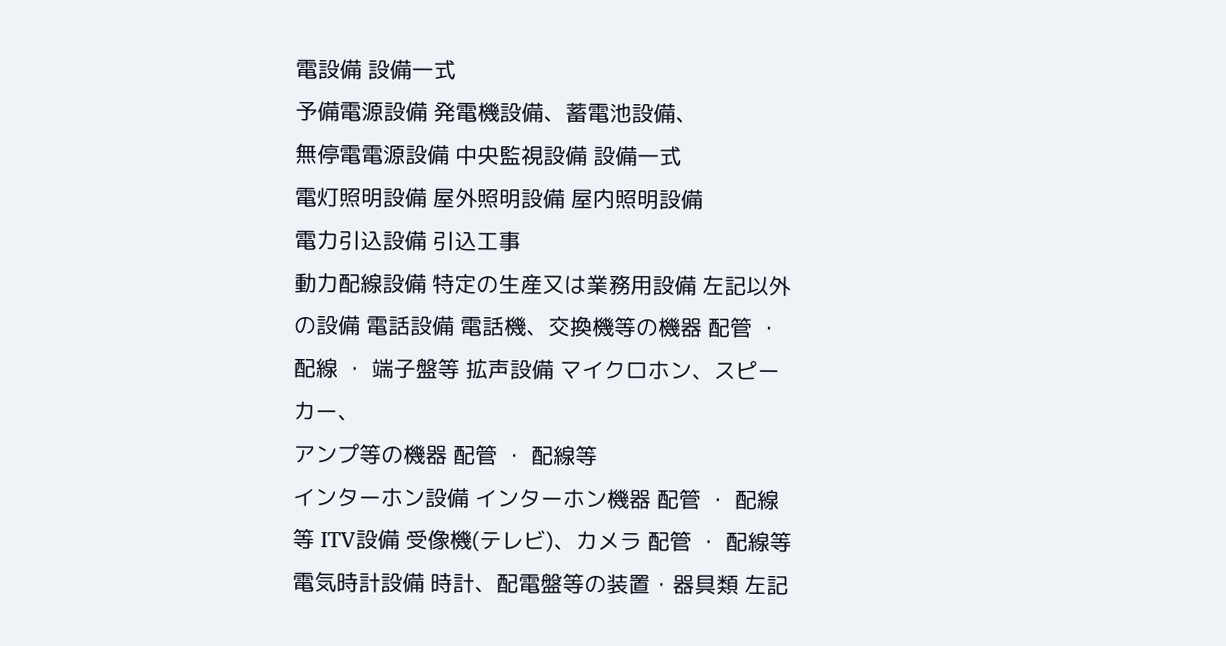電設備 設備一式
予備電源設備 発電機設備、蓄電池設備、
無停電電源設備 中央監視設備 設備一式
電灯照明設備 屋外照明設備 屋内照明設備
電力引込設備 引込工事
動力配線設備 特定の生産又は業務用設備 左記以外の設備 電話設備 電話機、交換機等の機器 配管 ・ 配線 ・ 端子盤等 拡声設備 マイクロホン、スピーカー、
アンプ等の機器 配管 ・ 配線等
インターホン設備 インターホン機器 配管 ・ 配線等 ITV設備 受像機(テレビ)、カメラ 配管 ・ 配線等 電気時計設備 時計、配電盤等の装置・器具類 左記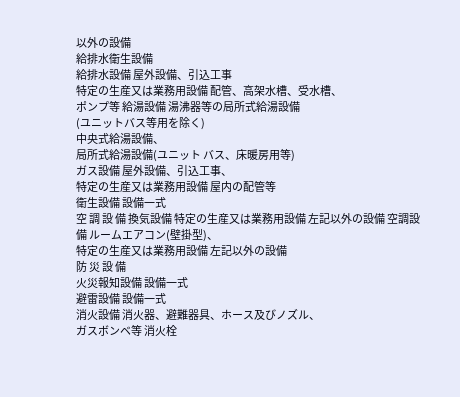以外の設備
給排水衛生設備
給排水設備 屋外設備、引込工事
特定の生産又は業務用設備 配管、高架水槽、受水槽、
ポンプ等 給湯設備 湯沸器等の局所式給湯設備
(ユニットバス等用を除く)
中央式給湯設備、
局所式給湯設備(ユニット バス、床暖房用等)
ガス設備 屋外設備、引込工事、
特定の生産又は業務用設備 屋内の配管等
衛生設備 設備一式
空 調 設 備 換気設備 特定の生産又は業務用設備 左記以外の設備 空調設備 ルームエアコン(壁掛型)、
特定の生産又は業務用設備 左記以外の設備
防 災 設 備
火災報知設備 設備一式
避雷設備 設備一式
消火設備 消火器、避難器具、ホース及びノズル、
ガスボンベ等 消火栓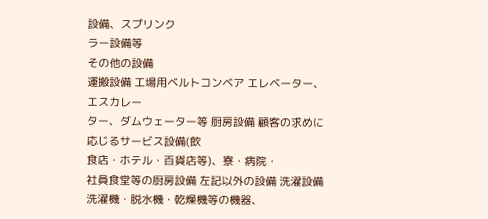設備、スプリンク
ラー設備等
その他の設備
運搬設備 工場用ベルトコンベア エレベーター、エスカレー
ター、ダムウェーター等 厨房設備 顧客の求めに応じるサービス設備(飲
食店・ホテル・百貨店等)、寮・病院・
社員食堂等の厨房設備 左記以外の設備 洗濯設備 洗濯機・脱水機・乾燥機等の機器、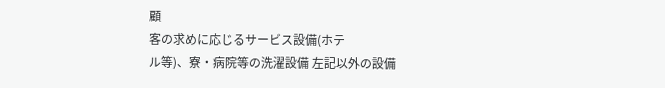顧
客の求めに応じるサービス設備(ホテ
ル等)、寮・病院等の洗濯設備 左記以外の設備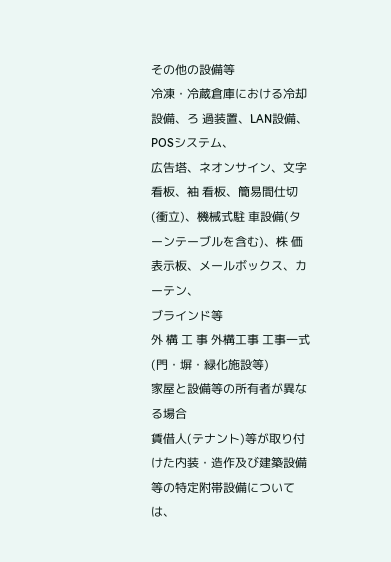その他の設備等
冷凍・冷蔵倉庫における冷却設備、ろ 過装置、LAN設備、POSシステム、
広告塔、ネオンサイン、文字看板、袖 看板、簡易間仕切(衝立)、機械式駐 車設備(ターンテーブルを含む)、株 価表示板、メールボックス、カーテン、
ブラインド等
外 構 工 事 外構工事 工事一式(門・塀・緑化施設等)
家屋と設備等の所有者が異なる場合
賃借人(テナント)等が取り付けた内装・造作及び建築設備等の特定附帯設備については、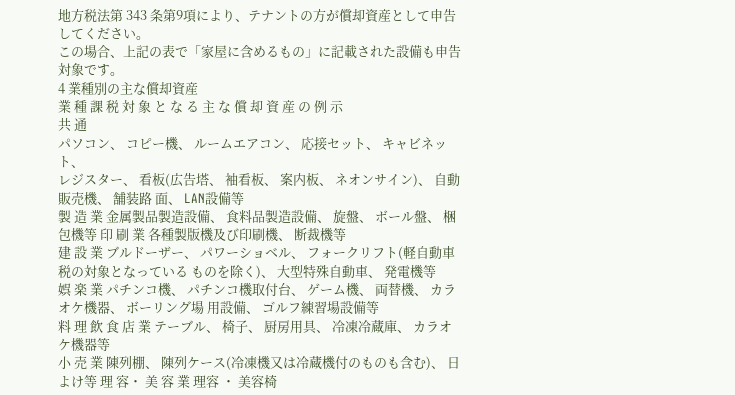地方税法第 343 条第9項により、テナントの方が償却資産として申告してください。
この場合、上記の表で「家屋に含めるもの」に記載された設備も申告対象です。
4 業種別の主な償却資産
業 種 課 税 対 象 と な る 主 な 償 却 資 産 の 例 示
共 通
パソコン、 コピー機、 ルームエアコン、 応接セット、 キャビネット、
レジスター、 看板(広告塔、 袖看板、 案内板、 ネオンサイン)、 自動販売機、 舗装路 面、 LAN設備等
製 造 業 金属製品製造設備、 食料品製造設備、 旋盤、 ボール盤、 梱包機等 印 刷 業 各種製版機及び印刷機、 断裁機等
建 設 業 ブルドーザー、 パワーショベル、 フォークリフト(軽自動車税の対象となっている ものを除く)、 大型特殊自動車、 発電機等
娯 楽 業 パチンコ機、 パチンコ機取付台、 ゲーム機、 両替機、 カラオケ機器、 ボーリング場 用設備、 ゴルフ練習場設備等
料 理 飲 食 店 業 テーブル、 椅子、 厨房用具、 冷凍冷蔵庫、 カラオケ機器等
小 売 業 陳列棚、 陳列ケース(冷凍機又は冷蔵機付のものも含む)、 日よけ等 理 容・ 美 容 業 理容 ・ 美容椅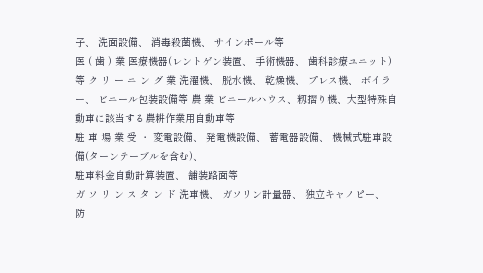子、 洗面設備、 消毒殺菌機、 サインポール等
医 ( 歯 ) 業 医療機器(レントゲン装置、 手術機器、 歯科診療ユニット)等 ク リ ー ニ ン グ 業 洗濯機、 脱水機、 乾燥機、 プレス機、 ボイラー、 ビニール包装設備等 農 業 ビニールハウス、籾摺り機、大型特殊自動車に該当する農耕作業用自動車等
駐 車 場 業 受 ・ 変電設備、 発電機設備、 蓄電器設備、 機械式駐車設備(ターンテーブルを含む)、
駐車料金自動計算装置、 舗装路面等
ガ ソ リ ン ス タ ン ド 洗車機、 ガソリン計量器、 独立キャノピー、 防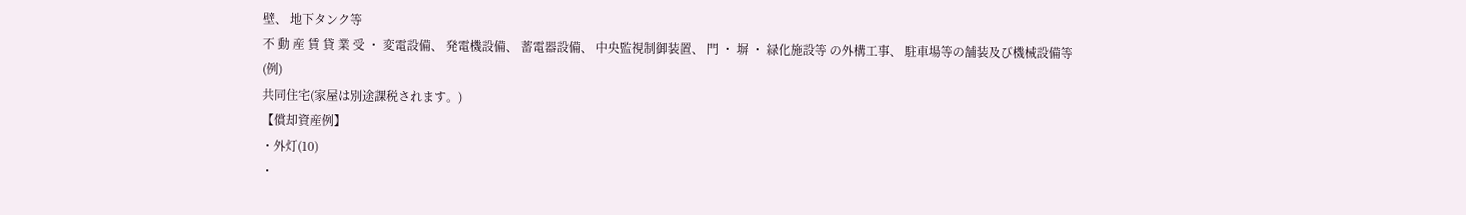壁、 地下タンク等
不 動 産 賃 貸 業 受 ・ 変電設備、 発電機設備、 蓄電器設備、 中央監視制御装置、 門 ・ 塀 ・ 緑化施設等 の外構工事、 駐車場等の舗装及び機械設備等
(例)
共同住宅(家屋は別途課税されます。)
【償却資産例】
・外灯(10)
・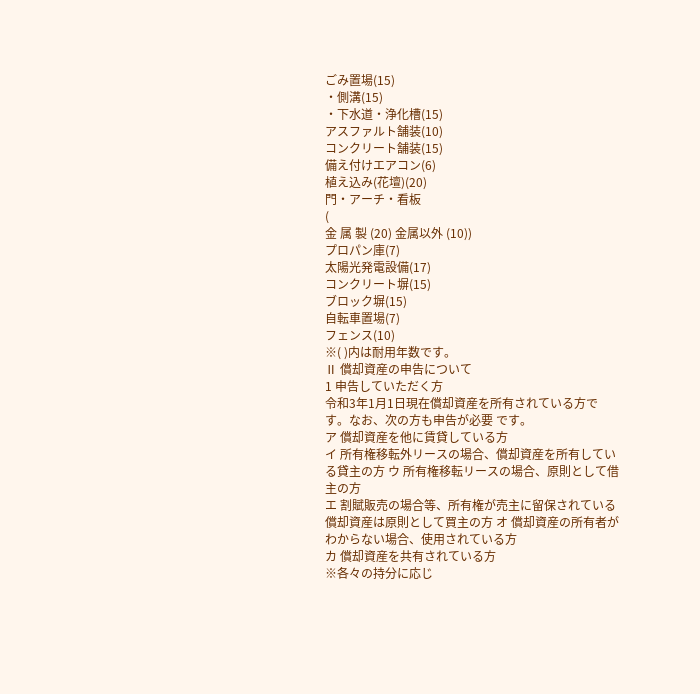ごみ置場(15)
・側溝(15)
・下水道・浄化槽(15)
アスファルト舗装(10)
コンクリート舗装(15)
備え付けエアコン(6)
植え込み(花壇)(20)
門・アーチ・看板
(
金 属 製 (20) 金属以外 (10))
プロパン庫(7)
太陽光発電設備(17)
コンクリート塀(15)
ブロック塀(15)
自転車置場(7)
フェンス(10)
※( )内は耐用年数です。
Ⅱ 償却資産の申告について
1 申告していただく方
令和3年1月1日現在償却資産を所有されている方です。なお、次の方も申告が必要 です。
ア 償却資産を他に賃貸している方
イ 所有権移転外リースの場合、償却資産を所有している貸主の方 ウ 所有権移転リースの場合、原則として借主の方
エ 割賦販売の場合等、所有権が売主に留保されている償却資産は原則として買主の方 オ 償却資産の所有者がわからない場合、使用されている方
カ 償却資産を共有されている方
※各々の持分に応じ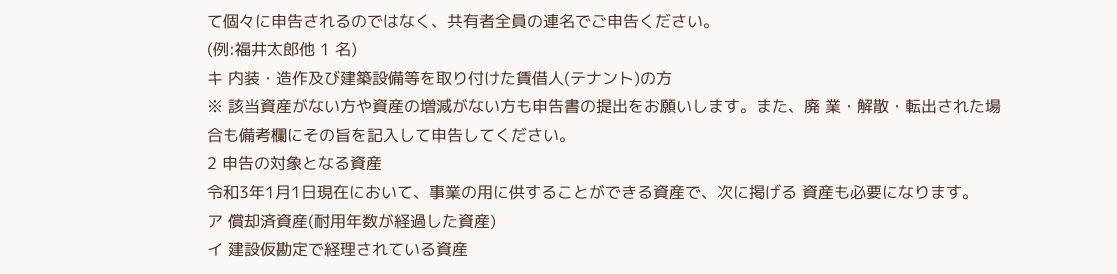て個々に申告されるのではなく、共有者全員の連名でご申告ください。
(例:福井太郎他 1 名)
キ 内装・造作及び建築設備等を取り付けた賃借人(テナント)の方
※ 該当資産がない方や資産の増減がない方も申告書の提出をお願いします。また、廃 業・解散・転出された場合も備考欄にその旨を記入して申告してください。
2 申告の対象となる資産
令和3年1月1日現在において、事業の用に供することができる資産で、次に掲げる 資産も必要になります。
ア 償却済資産(耐用年数が経過した資産)
イ 建設仮勘定で経理されている資産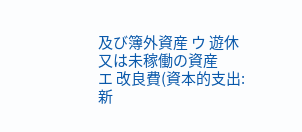及び簿外資産 ウ 遊休又は未稼働の資産
エ 改良費(資本的支出:新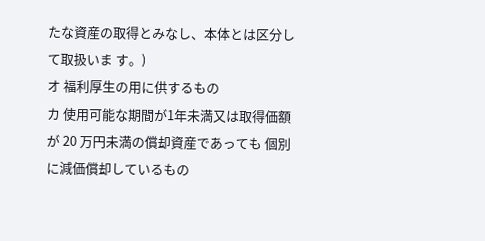たな資産の取得とみなし、本体とは区分して取扱いま す。)
オ 福利厚生の用に供するもの
カ 使用可能な期間が1年未満又は取得価額が 20 万円未満の償却資産であっても 個別に減価償却しているもの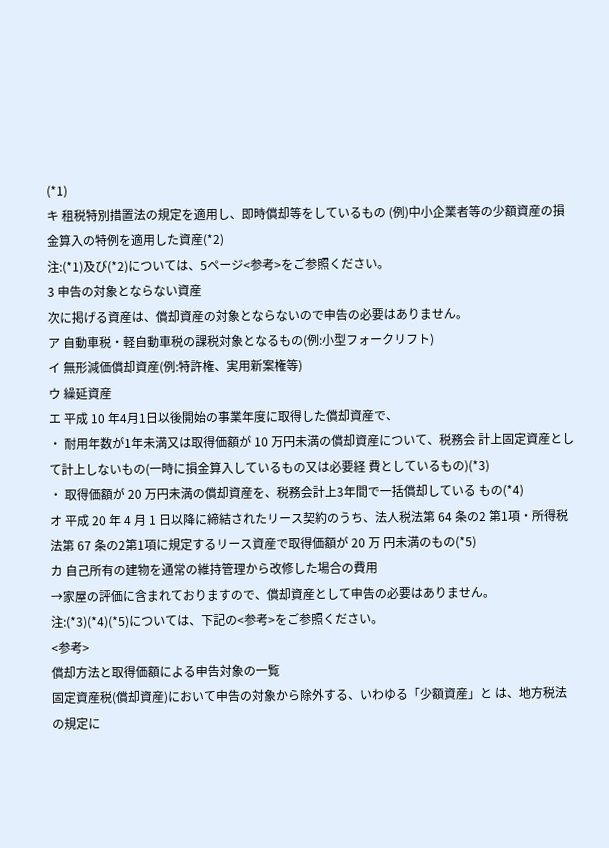(*1)
キ 租税特別措置法の規定を適用し、即時償却等をしているもの (例)中小企業者等の少額資産の損金算入の特例を適用した資産(*2)
注:(*1)及び(*2)については、5ページ<参考>をご参照ください。
3 申告の対象とならない資産
次に掲げる資産は、償却資産の対象とならないので申告の必要はありません。
ア 自動車税・軽自動車税の課税対象となるもの(例:小型フォークリフト)
イ 無形減価償却資産(例:特許権、実用新案権等)
ウ 繰延資産
エ 平成 10 年4月1日以後開始の事業年度に取得した償却資産で、
・ 耐用年数が1年未満又は取得価額が 10 万円未満の償却資産について、税務会 計上固定資産として計上しないもの(一時に損金算入しているもの又は必要経 費としているもの)(*3)
・ 取得価額が 20 万円未満の償却資産を、税務会計上3年間で一括償却している もの(*4)
オ 平成 20 年 4 月 1 日以降に締結されたリース契約のうち、法人税法第 64 条の2 第1項・所得税法第 67 条の2第1項に規定するリース資産で取得価額が 20 万 円未満のもの(*5)
カ 自己所有の建物を通常の維持管理から改修した場合の費用
→家屋の評価に含まれておりますので、償却資産として申告の必要はありません。
注:(*3)(*4)(*5)については、下記の<参考>をご参照ください。
<参考>
償却方法と取得価額による申告対象の一覧
固定資産税(償却資産)において申告の対象から除外する、いわゆる「少額資産」と は、地方税法の規定に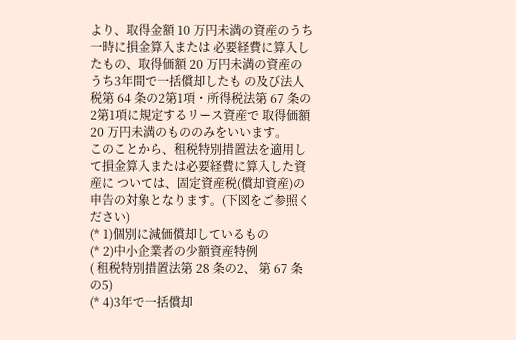より、取得金額 10 万円未満の資産のうち一時に損金算入または 必要経費に算入したもの、取得価額 20 万円未満の資産のうち3年間で一括償却したも の及び法人税第 64 条の2第1項・所得税法第 67 条の2第1項に規定するリース資産で 取得価額 20 万円未満のもののみをいいます。
このことから、租税特別措置法を適用して損金算入または必要経費に算入した資産に ついては、固定資産税(償却資産)の申告の対象となります。(下図をご参照ください)
(* 1)個別に減価償却しているもの
(* 2)中小企業者の少額資産特例
( 租税特別措置法第 28 条の2、 第 67 条の5)
(* 4)3年で一括償却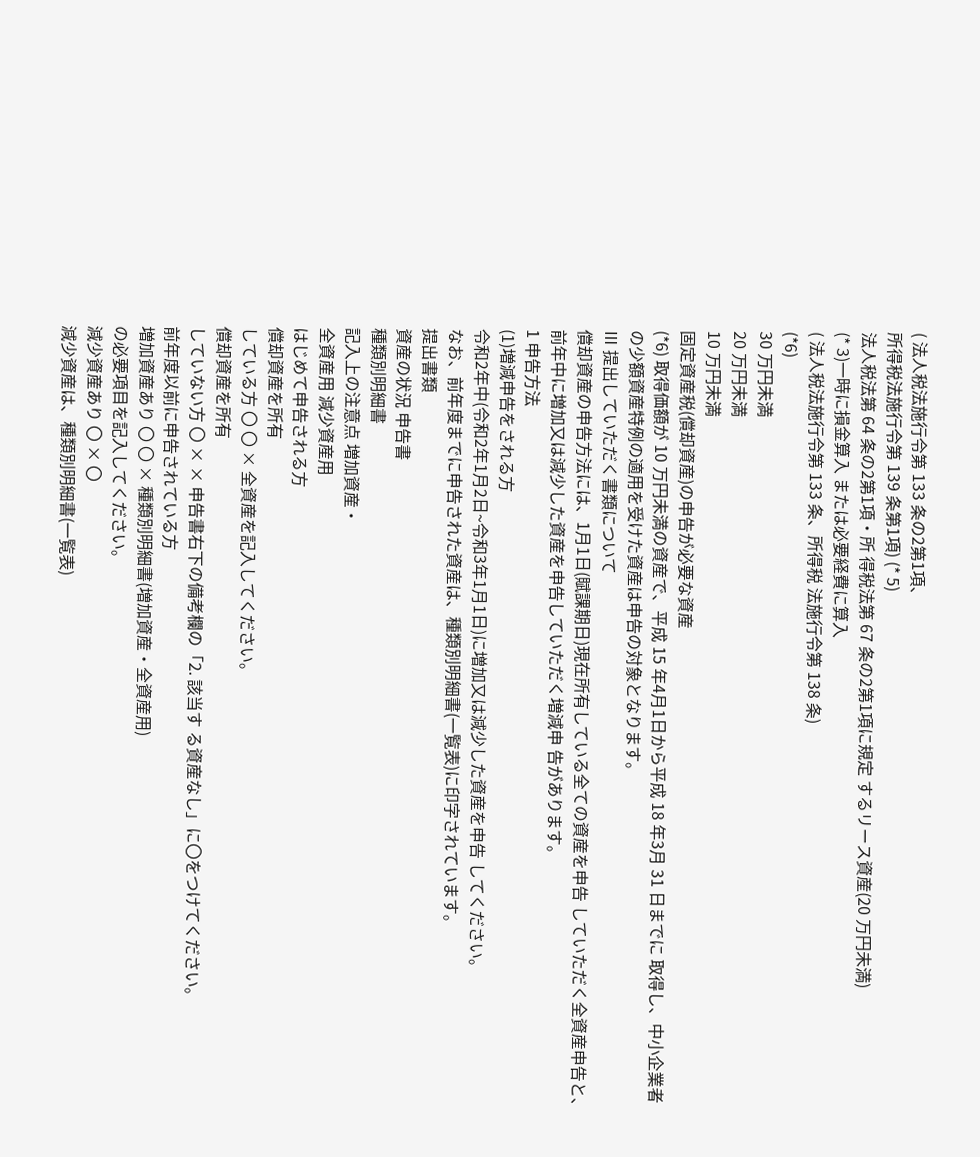( 法人税法施行令第 133 条の2第1項、
所得税法施行令第 139 条第1項) (* 5)
法人税法第 64 条の2第1項・所 得税法第 67 条の2第1項に規定 するリース資産(20 万円未満)
(* 3)一時に損金算入 または必要経費に算入
( 法人税法施行令第 133 条、所得税 法施行令第 138 条)
(*6)
30 万円未満
20 万円未満
10 万円未満
固定資産税(償却資産)の申告が必要な資産
(*6) 取得価額が 10 万円未満の資産で、平成 15 年4月1日から平成 18 年3月 31 日までに 取得し、中小企業者の少額資産特例の適用を受けた資産は申告の対象となります。
Ⅲ 提出していただく書類について
償却資産の申告方法には、1月1日(賦課期日)現在所有している全ての資産を申告 していただく全資産申告と、前年中に増加又は減少した資産を申告していただく増減申 告があります。
1 申告方法
(1)増減申告をされる方
令和2年中(令和2年1月2日~令和3年1月1日)に増加又は減少した資産を申告 してください。
なお、前年度までに申告された資産は、種類別明細書(一覧表)に印字されています。
提出書類
資産の状況 申告書
種類別明細書
記入上の注意点 増加資産・
全資産用 減少資産用
はじめて申告される方
償却資産を所有
している方 〇 〇 × 全資産を記入してください。
償却資産を所有
していない方 〇 × × 申告書右下の備考欄の「2. 該当す る資産なし」に〇をつけてください。
前年度以前に申告されている方
増加資産あり 〇 〇 × 種類別明細書(増加資産・全資産用)
の必要項目を記入してください。
減少資産あり 〇 × 〇
減少資産は、種類別明細書(一覧表)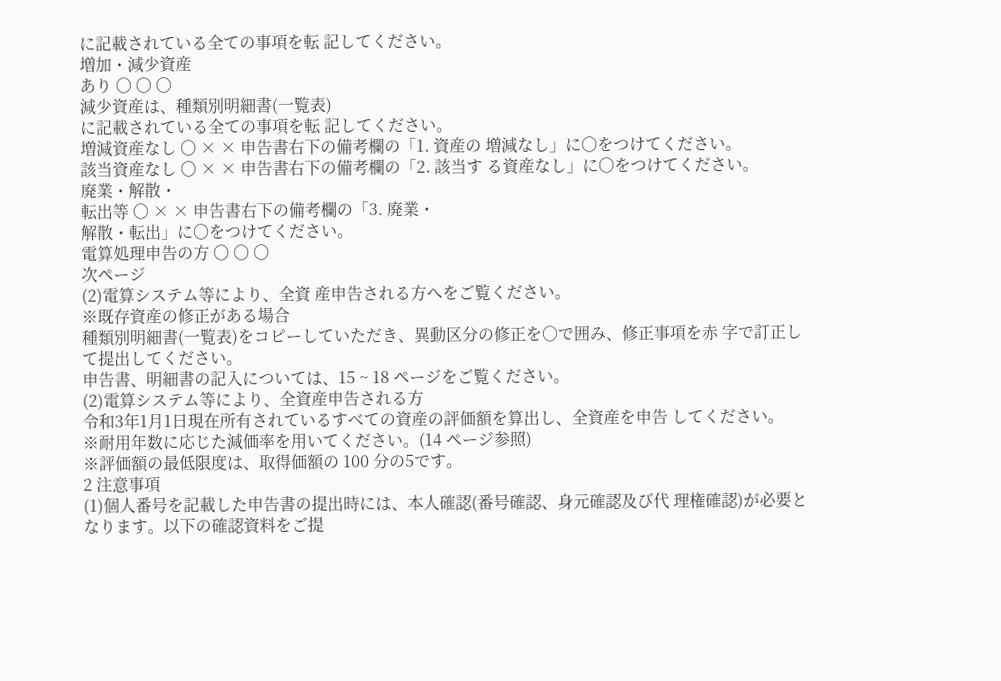に記載されている全ての事項を転 記してください。
増加・減少資産
あり 〇 〇 〇
減少資産は、種類別明細書(一覧表)
に記載されている全ての事項を転 記してください。
増減資産なし 〇 × × 申告書右下の備考欄の「1. 資産の 増減なし」に〇をつけてください。
該当資産なし 〇 × × 申告書右下の備考欄の「2. 該当す る資産なし」に〇をつけてください。
廃業・解散・
転出等 〇 × × 申告書右下の備考欄の「3. 廃業・
解散・転出」に〇をつけてください。
電算処理申告の方 〇 〇 〇
次ページ
(2)電算システム等により、全資 産申告される方へをご覧ください。
※既存資産の修正がある場合
種類別明細書(一覧表)をコピーしていただき、異動区分の修正を○で囲み、修正事項を赤 字で訂正して提出してください。
申告書、明細書の記入については、15 ~ 18 ページをご覧ください。
(2)電算システム等により、全資産申告される方
令和3年1月1日現在所有されているすべての資産の評価額を算出し、全資産を申告 してください。
※耐用年数に応じた減価率を用いてください。(14 ページ参照)
※評価額の最低限度は、取得価額の 100 分の5です。
2 注意事項
(1)個人番号を記載した申告書の提出時には、本人確認(番号確認、身元確認及び代 理権確認)が必要となります。以下の確認資料をご提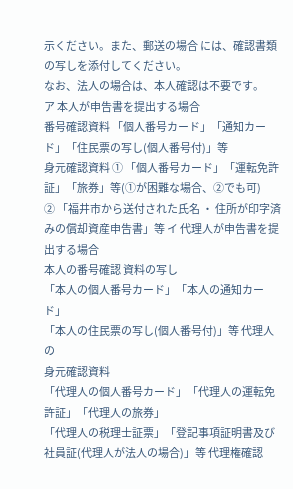示ください。また、郵送の場合 には、確認書類の写しを添付してください。
なお、法人の場合は、本人確認は不要です。
ア 本人が申告書を提出する場合
番号確認資料 「個人番号カード」「通知カード」「住民票の写し(個人番号付)」等
身元確認資料 ① 「個人番号カード」「運転免許証」「旅券」等(①が困難な場合、②でも可)
② 「福井市から送付された氏名 ・ 住所が印字済みの償却資産申告書」等 イ 代理人が申告書を提出する場合
本人の番号確認 資料の写し
「本人の個人番号カード」「本人の通知カード」
「本人の住民票の写し(個人番号付)」等 代理人の
身元確認資料
「代理人の個人番号カード」「代理人の運転免許証」「代理人の旅券」
「代理人の税理士証票」「登記事項証明書及び社員証(代理人が法人の場合)」等 代理権確認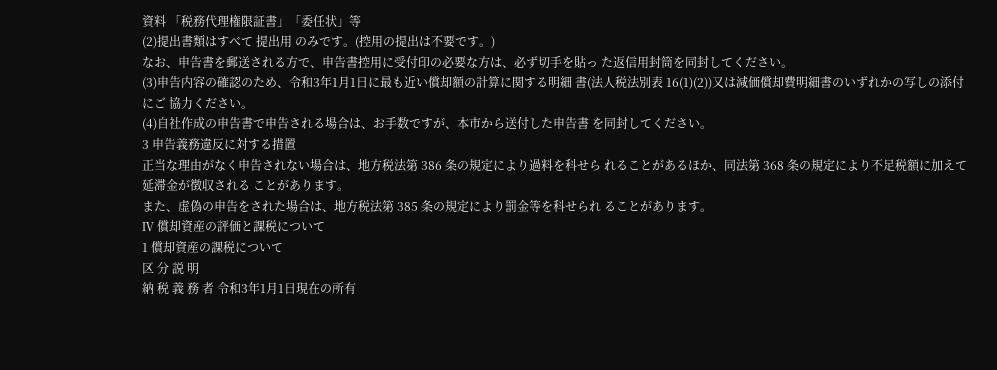資料 「税務代理権限証書」「委任状」等
(2)提出書類はすべて 提出用 のみです。(控用の提出は不要です。)
なお、申告書を郵送される方で、申告書控用に受付印の必要な方は、必ず切手を貼っ た返信用封筒を同封してください。
(3)申告内容の確認のため、令和3年1月1日に最も近い償却額の計算に関する明細 書(法人税法別表 16(1)(2))又は減価償却費明細書のいずれかの写しの添付にご 協力ください。
(4)自社作成の申告書で申告される場合は、お手数ですが、本市から送付した申告書 を同封してください。
3 申告義務違反に対する措置
正当な理由がなく申告されない場合は、地方税法第 386 条の規定により過料を科せら れることがあるほか、同法第 368 条の規定により不足税額に加えて延滞金が徴収される ことがあります。
また、虚偽の申告をされた場合は、地方税法第 385 条の規定により罰金等を科せられ ることがあります。
Ⅳ 償却資産の評価と課税について
1 償却資産の課税について
区 分 説 明
納 税 義 務 者 令和3年1月1日現在の所有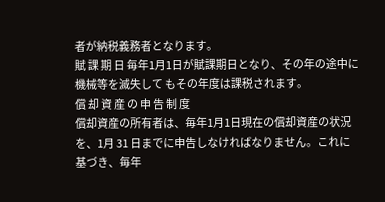者が納税義務者となります。
賦 課 期 日 毎年1月1日が賦課期日となり、その年の途中に機械等を滅失して もその年度は課税されます。
償 却 資 産 の 申 告 制 度
償却資産の所有者は、毎年1月1日現在の償却資産の状況を、1月 31 日までに申告しなければなりません。これに基づき、毎年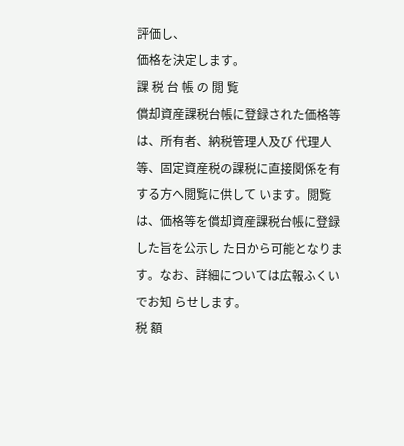評価し、
価格を決定します。
課 税 台 帳 の 閲 覧
償却資産課税台帳に登録された価格等は、所有者、納税管理人及び 代理人等、固定資産税の課税に直接関係を有する方へ閲覧に供して います。閲覧は、価格等を償却資産課税台帳に登録した旨を公示し た日から可能となります。なお、詳細については広報ふくいでお知 らせします。
税 額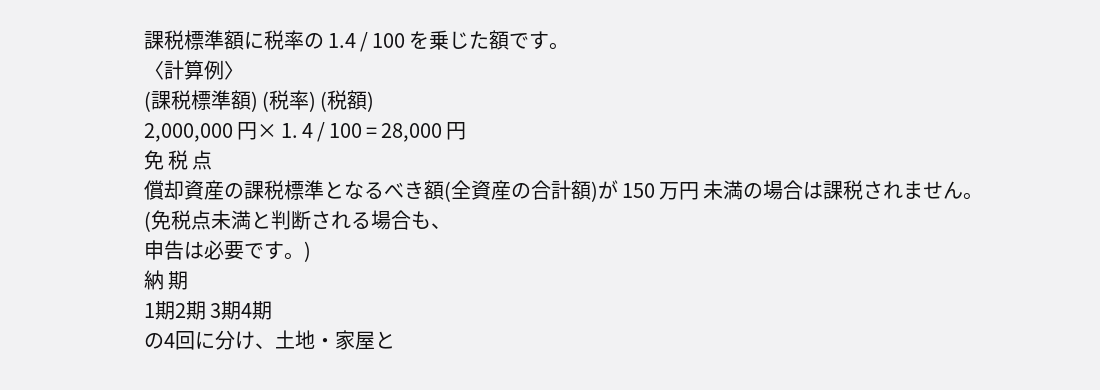課税標準額に税率の 1.4 / 100 を乗じた額です。
〈計算例〉
(課税標準額) (税率) (税額)
2,000,000 円× 1. 4 / 100 = 28,000 円
免 税 点
償却資産の課税標準となるべき額(全資産の合計額)が 150 万円 未満の場合は課税されません。(免税点未満と判断される場合も、
申告は必要です。)
納 期
1期2期 3期4期
の4回に分け、土地・家屋と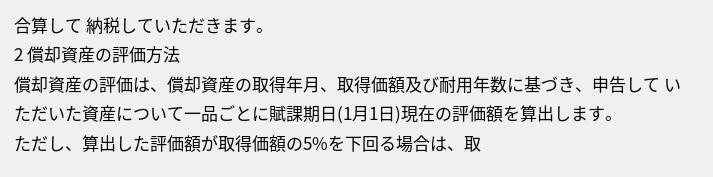合算して 納税していただきます。
2 償却資産の評価方法
償却資産の評価は、償却資産の取得年月、取得価額及び耐用年数に基づき、申告して いただいた資産について一品ごとに賦課期日(1月1日)現在の評価額を算出します。
ただし、算出した評価額が取得価額の5%を下回る場合は、取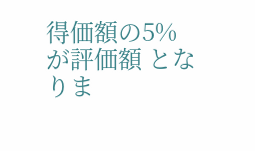得価額の5%が評価額 となりま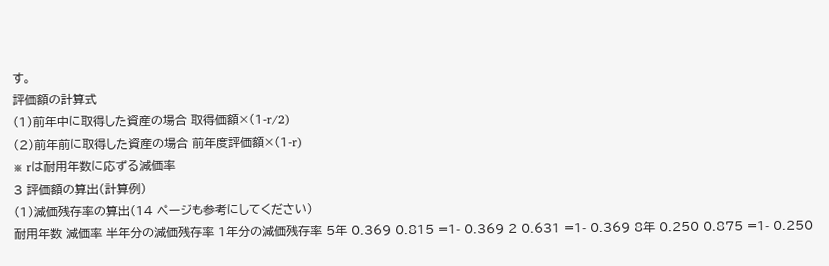す。
評価額の計算式
(1)前年中に取得した資産の場合 取得価額×(1-r/2)
(2)前年前に取得した資産の場合 前年度評価額×(1-r)
※ rは耐用年数に応ずる減価率
3 評価額の算出(計算例)
(1)減価残存率の算出(14 ページも参考にしてください)
耐用年数 減価率 半年分の減価残存率 1年分の減価残存率 5年 0.369 0.815 =1- 0.369 2 0.631 =1- 0.369 8年 0.250 0.875 =1- 0.250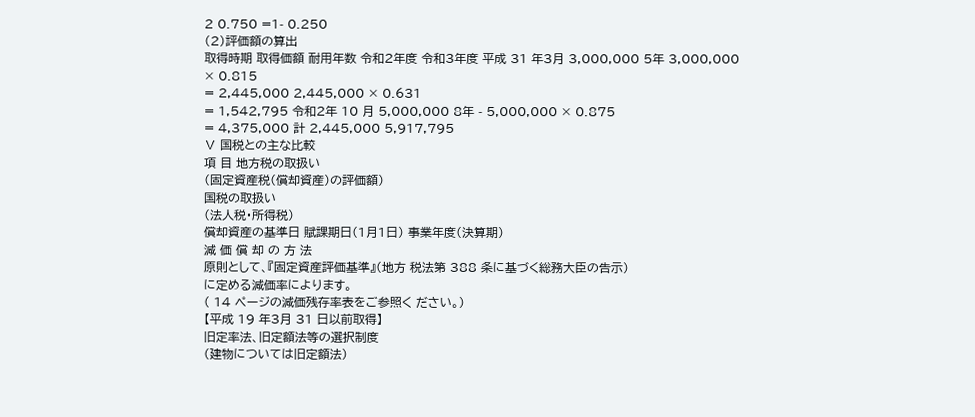2 0.750 =1- 0.250
(2)評価額の算出
取得時期 取得価額 耐用年数 令和2年度 令和3年度 平成 31 年3月 3,000,000 5年 3,000,000 × 0.815
= 2,445,000 2,445,000 × 0.631
= 1,542,795 令和2年 10 月 5,000,000 8年 - 5,000,000 × 0.875
= 4,375,000 計 2,445,000 5,917,795
Ⅴ 国税との主な比較
項 目 地方税の取扱い
(固定資産税(償却資産)の評価額)
国税の取扱い
(法人税・所得税)
償却資産の基準日 賦課期日(1月1日) 事業年度(決算期)
減 価 償 却 の 方 法
原則として、『固定資産評価基準』(地方 税法第 388 条に基づく総務大臣の告示)
に定める減価率によります。
( 14 ページの減価残存率表をご参照く ださい。)
【平成 19 年3月 31 日以前取得】
旧定率法、旧定額法等の選択制度
(建物については旧定額法)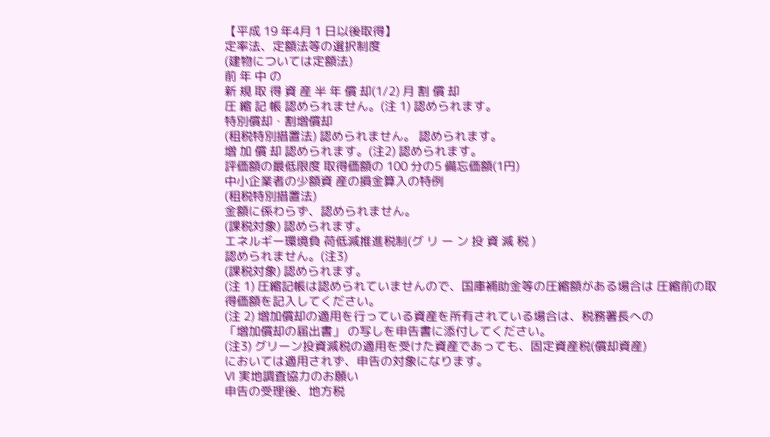【平成 19 年4月 1 日以後取得】
定率法、定額法等の選択制度
(建物については定額法)
前 年 中 の
新 規 取 得 資 産 半 年 償 却(1/2) 月 割 償 却
圧 縮 記 帳 認められません。(注 1) 認められます。
特別償却・割増償却
(租税特別措置法) 認められません。 認められます。
増 加 償 却 認められます。(注2) 認められます。
評価額の最低限度 取得価額の 100 分の5 備忘価額(1円)
中小企業者の少額資 産の損金算入の特例
(租税特別措置法)
金額に係わらず、認められません。
(課税対象) 認められます。
エネルギー環境負 荷低減推進税制(グ リ ー ン 投 資 減 税 )
認められません。(注3)
(課税対象) 認められます。
(注 1) 圧縮記帳は認められていませんので、国庫補助金等の圧縮額がある場合は 圧縮前の取得価額を記入してください。
(注 2) 増加償却の適用を行っている資産を所有されている場合は、税務署長への
「増加償却の届出書」 の写しを申告書に添付してください。
(注3) グリーン投資減税の適用を受けた資産であっても、固定資産税(償却資産)
においては適用されず、申告の対象になります。
Ⅵ 実地調査協力のお願い
申告の受理後、地方税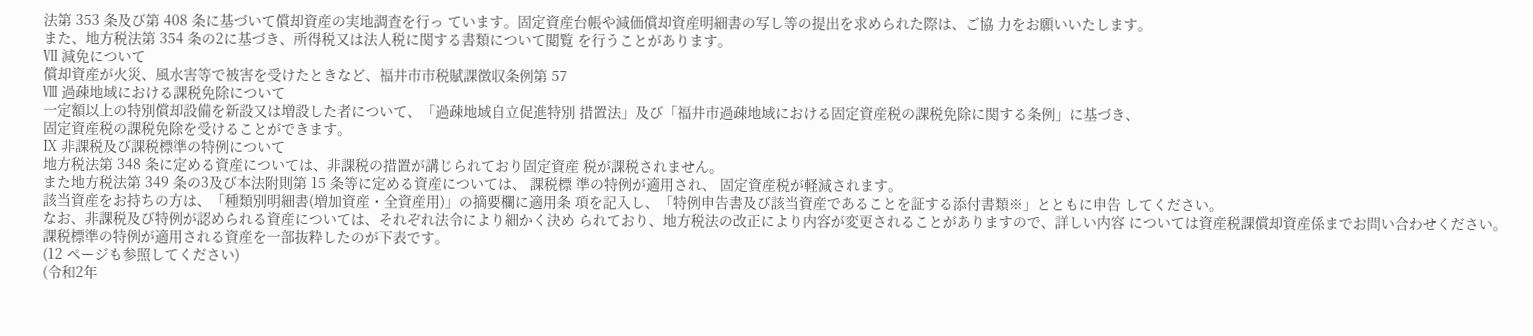法第 353 条及び第 408 条に基づいて償却資産の実地調査を行っ ています。固定資産台帳や減価償却資産明細書の写し等の提出を求められた際は、ご協 力をお願いいたします。
また、地方税法第 354 条の2に基づき、所得税又は法人税に関する書類について閲覧 を行うことがあります。
Ⅶ 減免について
償却資産が火災、風水害等で被害を受けたときなど、福井市市税賦課徴収条例第 57
Ⅷ 過疎地域における課税免除について
一定額以上の特別償却設備を新設又は増設した者について、「過疎地域自立促進特別 措置法」及び「福井市過疎地域における固定資産税の課税免除に関する条例」に基づき、
固定資産税の課税免除を受けることができます。
Ⅸ 非課税及び課税標準の特例について
地方税法第 348 条に定める資産については、非課税の措置が講じられており固定資産 税が課税されません。
また地方税法第 349 条の3及び本法附則第 15 条等に定める資産については、 課税標 準の特例が適用され、 固定資産税が軽減されます。
該当資産をお持ちの方は、「種類別明細書(増加資産・全資産用)」の摘要欄に適用条 項を記入し、「特例申告書及び該当資産であることを証する添付書類※」とともに申告 してください。
なお、非課税及び特例が認められる資産については、それぞれ法令により細かく決め られており、地方税法の改正により内容が変更されることがありますので、詳しい内容 については資産税課償却資産係までお問い合わせください。
課税標準の特例が適用される資産を一部抜粋したのが下表です。
(12 ページも参照してください)
(令和2年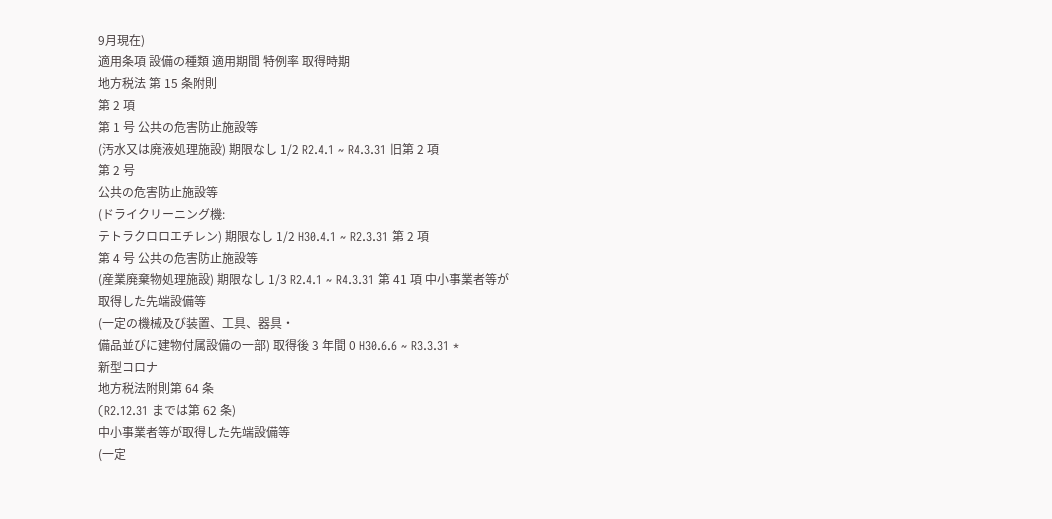9月現在)
適用条項 設備の種類 適用期間 特例率 取得時期
地方税法 第 15 条附則
第 2 項
第 1 号 公共の危害防止施設等
(汚水又は廃液処理施設) 期限なし 1/2 R2.4.1 ~ R4.3.31 旧第 2 項
第 2 号
公共の危害防止施設等
(ドライクリーニング機:
テトラクロロエチレン) 期限なし 1/2 H30.4.1 ~ R2.3.31 第 2 項
第 4 号 公共の危害防止施設等
(産業廃棄物処理施設) 期限なし 1/3 R2.4.1 ~ R4.3.31 第 41 項 中小事業者等が取得した先端設備等
(一定の機械及び装置、工具、器具・
備品並びに建物付属設備の一部) 取得後 3 年間 0 H30.6.6 ~ R3.3.31 *
新型コロナ
地方税法附則第 64 条
(R2.12.31 までは第 62 条)
中小事業者等が取得した先端設備等
(一定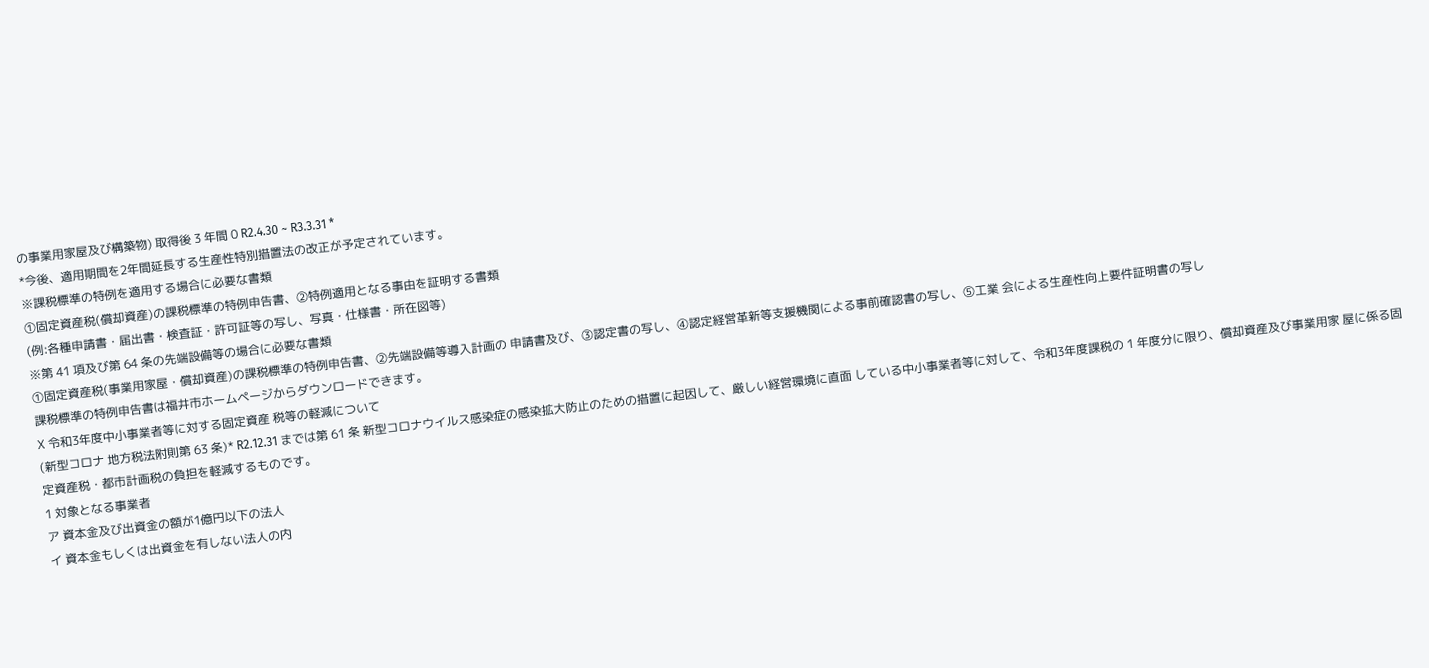の事業用家屋及び構築物) 取得後 3 年間 0 R2.4.30 ~ R3.3.31 *
*今後、適用期間を2年間延長する生産性特別措置法の改正が予定されています。
※課税標準の特例を適用する場合に必要な書類
①固定資産税(償却資産)の課税標準の特例申告書、②特例適用となる事由を証明する書類
(例:各種申請書・届出書・検査証・許可証等の写し、写真・仕様書・所在図等)
※第 41 項及び第 64 条の先端設備等の場合に必要な書類
①固定資産税(事業用家屋・償却資産)の課税標準の特例申告書、②先端設備等導入計画の 申請書及び、③認定書の写し、④認定経営革新等支援機関による事前確認書の写し、⑤工業 会による生産性向上要件証明書の写し
課税標準の特例申告書は福井市ホームページからダウンロードできます。
Ⅹ 令和3年度中小事業者等に対する固定資産 税等の軽減について
(新型コロナ 地方税法附則第 63 条)* R2.12.31 までは第 61 条 新型コロナウイルス感染症の感染拡大防止のための措置に起因して、厳しい経営環境に直面 している中小事業者等に対して、令和3年度課税の 1 年度分に限り、償却資産及び事業用家 屋に係る固定資産税・都市計画税の負担を軽減するものです。
1 対象となる事業者
ア 資本金及び出資金の額が1億円以下の法人
イ 資本金もしくは出資金を有しない法人の内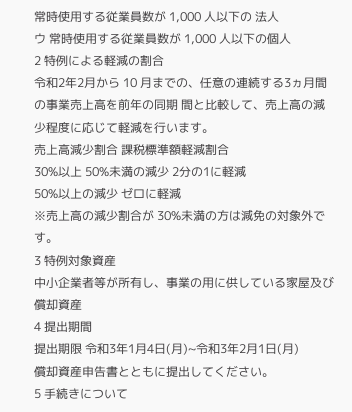常時使用する従業員数が 1,000 人以下の 法人
ウ 常時使用する従業員数が 1,000 人以下の個人
2 特例による軽減の割合
令和2年2月から 10 月までの、任意の連続する3ヵ月間の事業売上高を前年の同期 間と比較して、売上高の減少程度に応じて軽減を行います。
売上高減少割合 課税標準額軽減割合
30%以上 50%未満の減少 2分の1に軽減
50%以上の減少 ゼロに軽減
※売上高の減少割合が 30%未満の方は減免の対象外です。
3 特例対象資産
中小企業者等が所有し、事業の用に供している家屋及び償却資産
4 提出期間
提出期限 令和3年1月4日(月)~令和3年2月1日(月)
償却資産申告書とともに提出してください。
5 手続きについて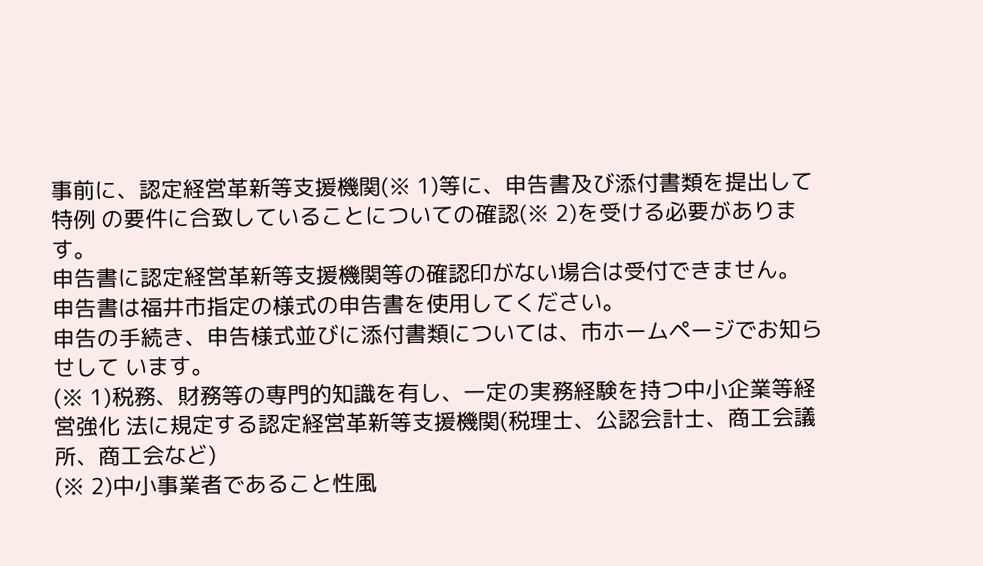事前に、認定経営革新等支援機関(※ 1)等に、申告書及び添付書類を提出して特例 の要件に合致していることについての確認(※ 2)を受ける必要があります。
申告書に認定経営革新等支援機関等の確認印がない場合は受付できません。
申告書は福井市指定の様式の申告書を使用してください。
申告の手続き、申告様式並びに添付書類については、市ホームページでお知らせして います。
(※ 1)税務、財務等の専門的知識を有し、一定の実務経験を持つ中小企業等経営強化 法に規定する認定経営革新等支援機関(税理士、公認会計士、商工会議所、商工会など)
(※ 2)中小事業者であること性風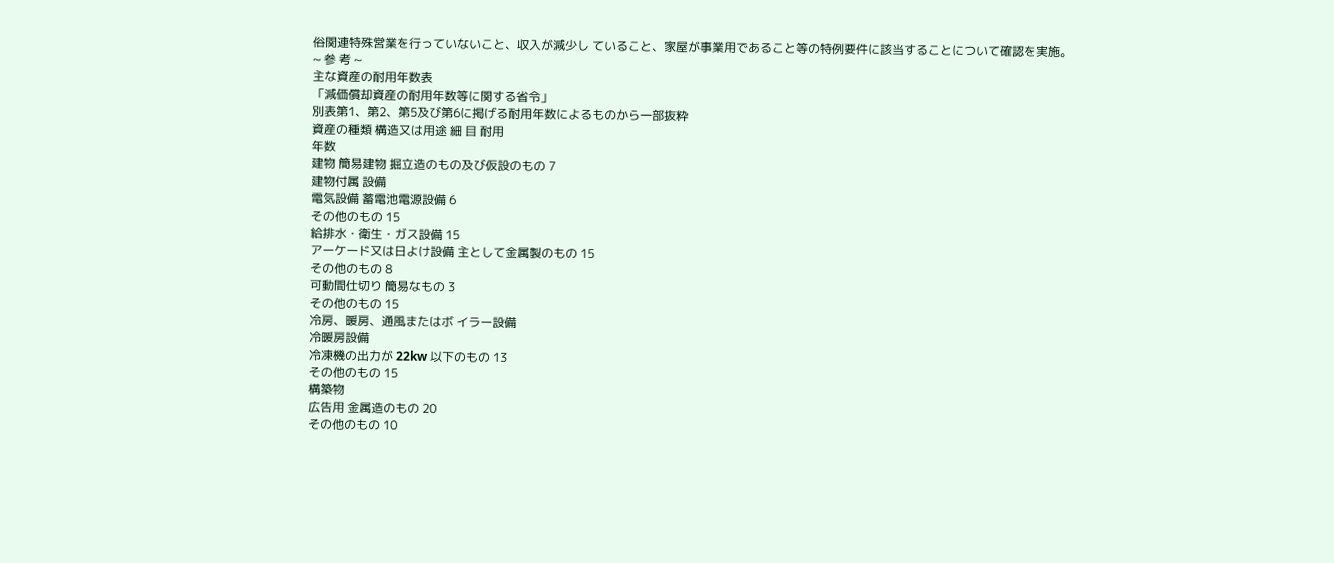俗関連特殊営業を行っていないこと、収入が減少し ていること、家屋が事業用であること等の特例要件に該当することについて確認を実施。
~ 参 考 ~
主な資産の耐用年数表
「減価償却資産の耐用年数等に関する省令」
別表第1、第2、第5及び第6に掲げる耐用年数によるものから一部抜粋
資産の種類 構造又は用途 細 目 耐用
年数
建物 簡易建物 掘立造のもの及び仮設のもの 7
建物付属 設備
電気設備 蓄電池電源設備 6
その他のもの 15
給排水・衛生・ガス設備 15
アーケード又は日よけ設備 主として金属製のもの 15
その他のもの 8
可動間仕切り 簡易なもの 3
その他のもの 15
冷房、暖房、通風またはボ イラー設備
冷暖房設備
冷凍機の出力が 22kw 以下のもの 13
その他のもの 15
構築物
広告用 金属造のもの 20
その他のもの 10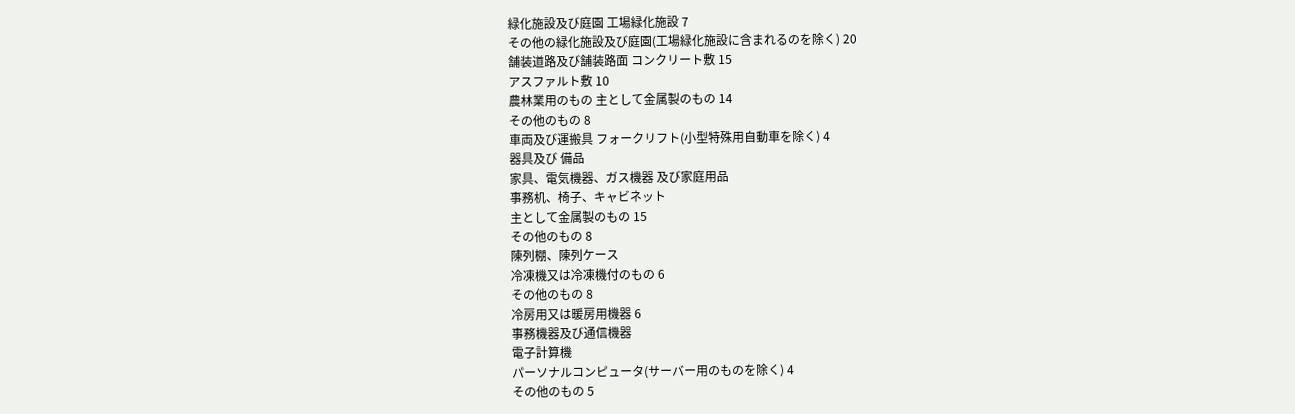緑化施設及び庭園 工場緑化施設 7
その他の緑化施設及び庭園(工場緑化施設に含まれるのを除く) 20
舗装道路及び舗装路面 コンクリート敷 15
アスファルト敷 10
農林業用のもの 主として金属製のもの 14
その他のもの 8
車両及び運搬具 フォークリフト(小型特殊用自動車を除く) 4
器具及び 備品
家具、電気機器、ガス機器 及び家庭用品
事務机、椅子、キャビネット
主として金属製のもの 15
その他のもの 8
陳列棚、陳列ケース
冷凍機又は冷凍機付のもの 6
その他のもの 8
冷房用又は暖房用機器 6
事務機器及び通信機器
電子計算機
パーソナルコンピュータ(サーバー用のものを除く) 4
その他のもの 5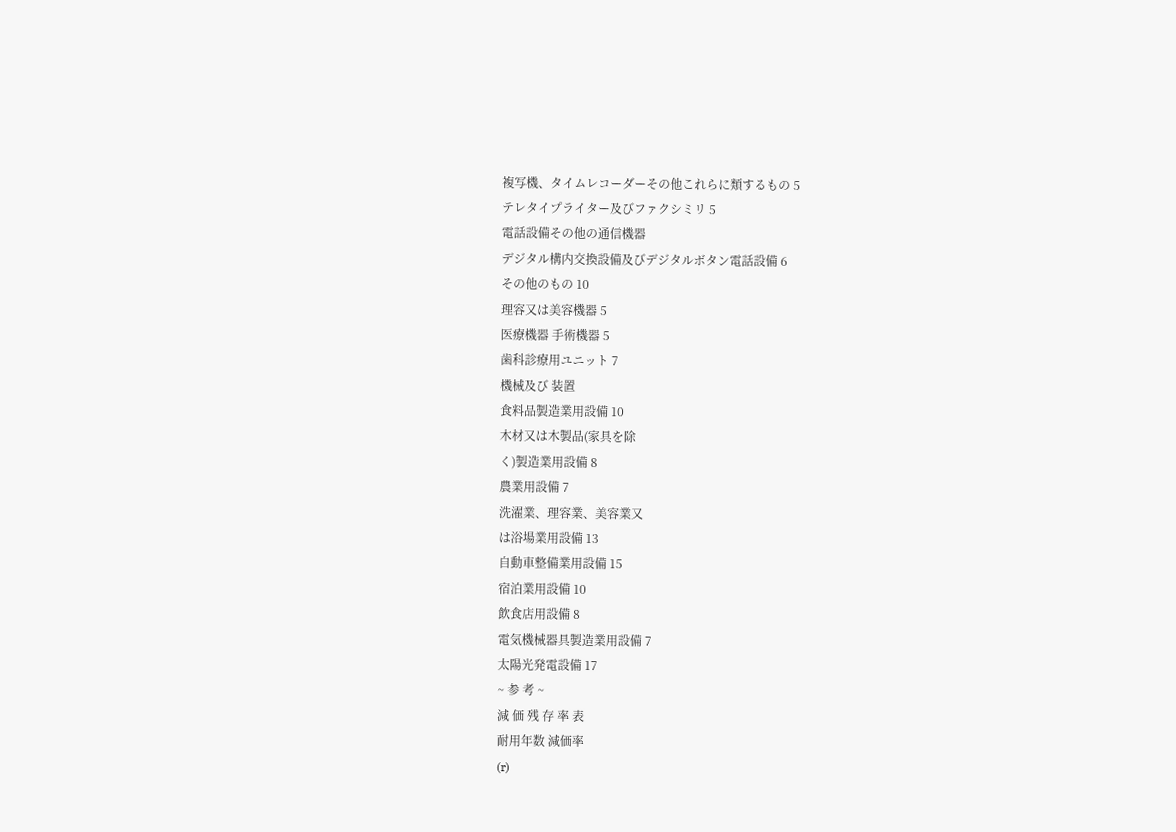複写機、タイムレコーダーその他これらに類するもの 5
テレタイプライター及びファクシミリ 5
電話設備その他の通信機器
デジタル構内交換設備及びデジタルボタン電話設備 6
その他のもの 10
理容又は美容機器 5
医療機器 手術機器 5
歯科診療用ユニット 7
機械及び 装置
食料品製造業用設備 10
木材又は木製品(家具を除
く)製造業用設備 8
農業用設備 7
洗濯業、理容業、美容業又
は浴場業用設備 13
自動車整備業用設備 15
宿泊業用設備 10
飲食店用設備 8
電気機械器具製造業用設備 7
太陽光発電設備 17
~ 参 考 ~
減 価 残 存 率 表
耐用年数 減価率
(r)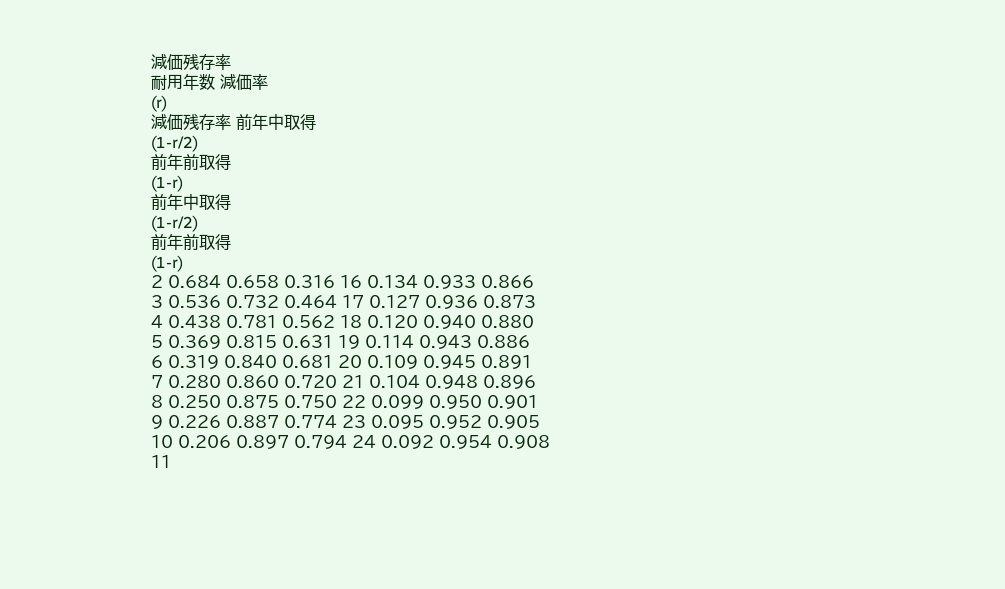減価残存率
耐用年数 減価率
(r)
減価残存率 前年中取得
(1-r/2)
前年前取得
(1-r)
前年中取得
(1-r/2)
前年前取得
(1-r)
2 0.684 0.658 0.316 16 0.134 0.933 0.866
3 0.536 0.732 0.464 17 0.127 0.936 0.873
4 0.438 0.781 0.562 18 0.120 0.940 0.880
5 0.369 0.815 0.631 19 0.114 0.943 0.886
6 0.319 0.840 0.681 20 0.109 0.945 0.891
7 0.280 0.860 0.720 21 0.104 0.948 0.896
8 0.250 0.875 0.750 22 0.099 0.950 0.901
9 0.226 0.887 0.774 23 0.095 0.952 0.905
10 0.206 0.897 0.794 24 0.092 0.954 0.908
11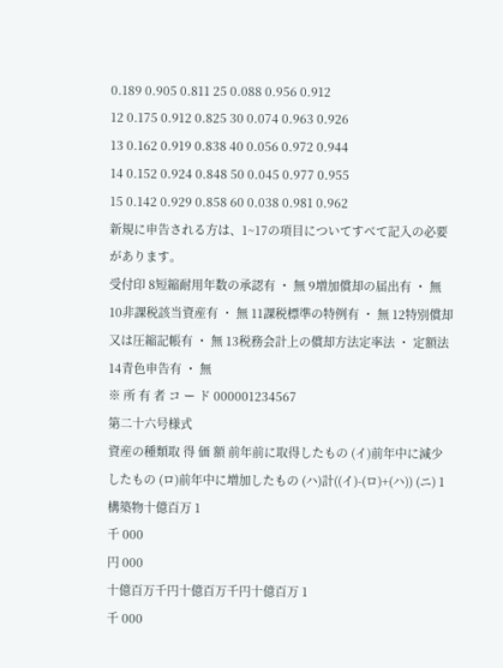0.189 0.905 0.811 25 0.088 0.956 0.912
12 0.175 0.912 0.825 30 0.074 0.963 0.926
13 0.162 0.919 0.838 40 0.056 0.972 0.944
14 0.152 0.924 0.848 50 0.045 0.977 0.955
15 0.142 0.929 0.858 60 0.038 0.981 0.962
新規に申告される方は、1~17の項目についてすべて記入の必要があります。
受付印 8短縮耐用年数の承認有 ・ 無 9増加償却の届出有 ・ 無 10非課税該当資産有 ・ 無 11課税標準の特例有 ・ 無 12特別償却又は圧縮記帳有 ・ 無 13税務会計上の償却方法定率法 ・ 定額法 14青色申告有 ・ 無
※ 所 有 者 コ ー ド 000001234567
第二十六号様式
資産の種類取 得 価 額 前年前に取得したもの (イ)前年中に減少したもの (ロ)前年中に増加したもの (ハ)計((イ)-(ロ)+(ハ)) (ニ) 1構築物十億百万 1
千 000
円 000
十億百万千円十億百万千円十億百万 1
千 000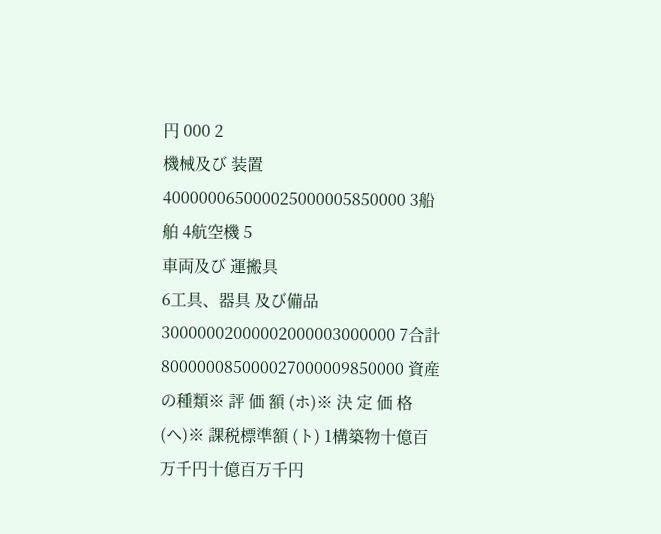円 000 2
機械及び 装置
400000065000025000005850000 3船舶 4航空機 5
車両及び 運搬具
6工具、器具 及び備品30000002000002000003000000 7合計800000085000027000009850000 資産の種類※ 評 価 額 (ホ)※ 決 定 価 格 (ヘ)※ 課税標準額 (ト) 1構築物十億百万千円十億百万千円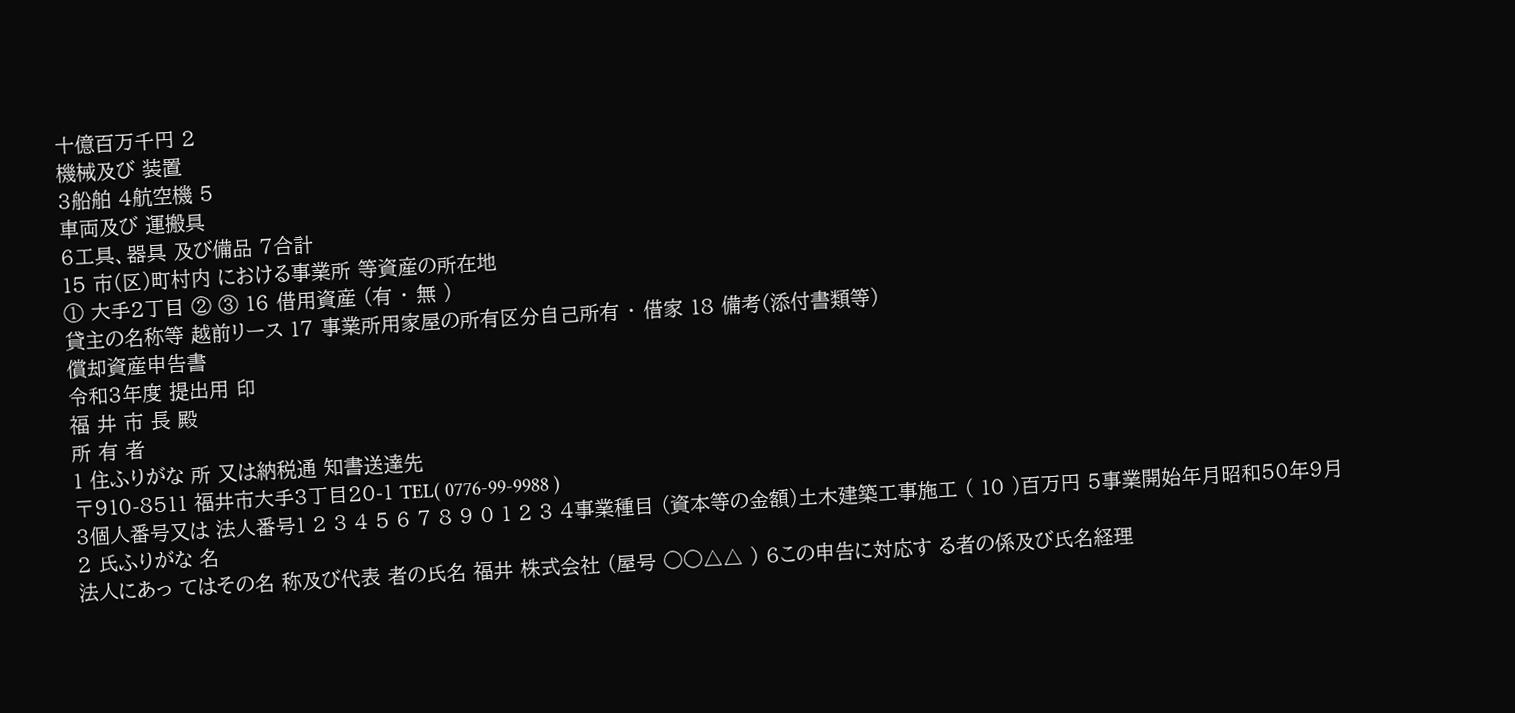十億百万千円 2
機械及び 装置
3船舶 4航空機 5
車両及び 運搬具
6工具、器具 及び備品 7合計
15 市(区)町村内 における事業所 等資産の所在地
① 大手2丁目 ② ③ 16 借用資産 (有 ・ 無 )
貸主の名称等 越前リース 17 事業所用家屋の所有区分自己所有 ・ 借家 18 備考(添付書類等)
償却資産申告書
令和3年度 提出用 印
福 井 市 長 殿
所 有 者
1 住ふりがな 所 又は納税通 知書送達先
〒910-8511 福井市大手3丁目20-1 TEL( 0776-99-9988 )
3個人番号又は 法人番号1 2 3 4 5 6 7 8 9 0 1 2 3 4事業種目 (資本等の金額)土木建築工事施工 ( 10 )百万円 5事業開始年月昭和50年9月 2 氏ふりがな 名
法人にあっ てはその名 称及び代表 者の氏名 福井 株式会社 (屋号 ○○△△ ) 6この申告に対応す る者の係及び氏名経理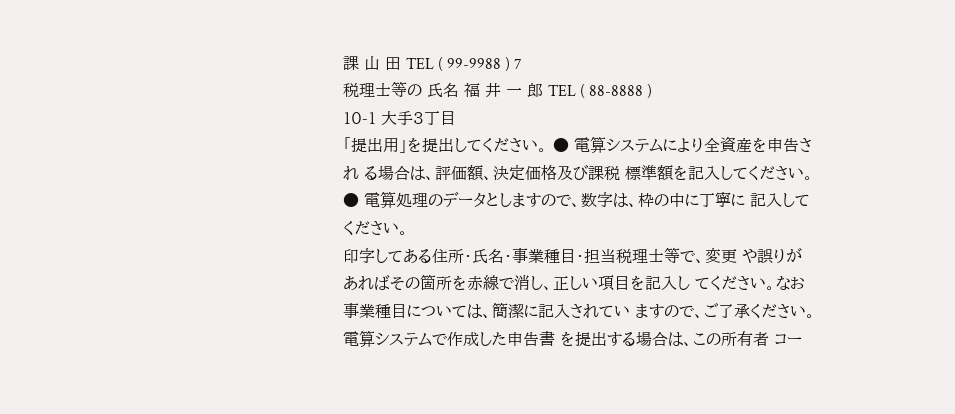課 山 田 TEL ( 99-9988 ) 7
税理士等の 氏名 福 井 一 郎 TEL ( 88-8888 )
10-1 大手3丁目
「提出用」を提出してください。 ● 電算システムにより全資産を申告され る場合は、評価額、決定価格及び課税 標準額を記入してください。
● 電算処理のデータとしますので、数字は、枠の中に丁寧に 記入してください。
印字してある住所・氏名・事業種目・担当税理士等で、変更 や誤りがあればその箇所を赤線で消し、正しい項目を記入し てください。なお事業種目については、簡潔に記入されてい ますので、ご了承ください。 電算システムで作成した申告書 を提出する場合は、この所有者 コー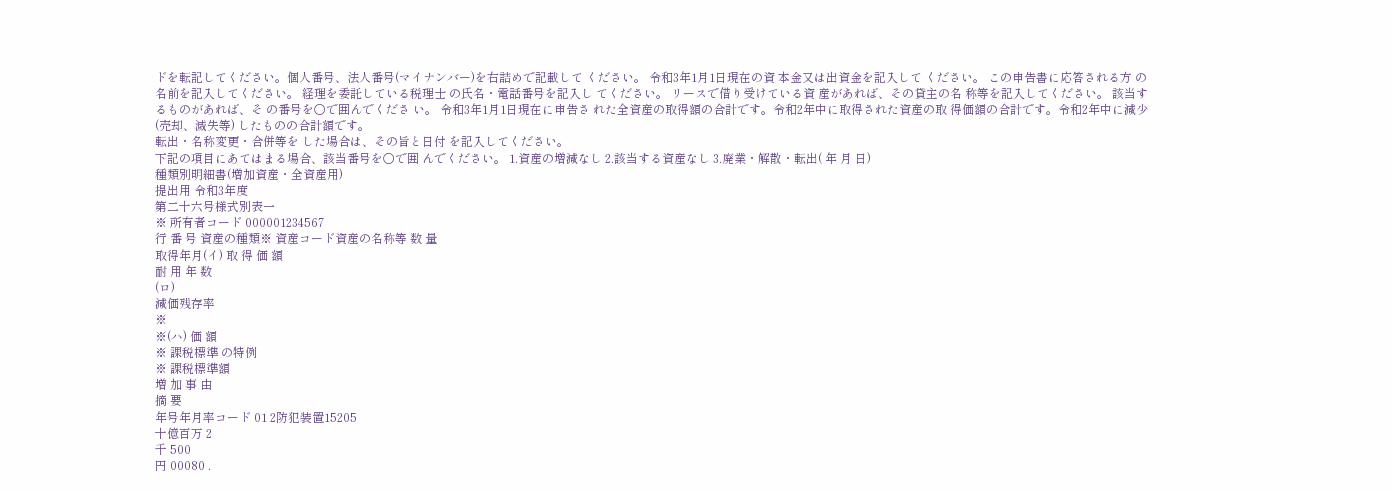ドを転記してください。個人番号、法人番号(マイナンバー)を右詰めで記載して ください。 令和3年1月1日現在の資 本金又は出資金を記入して ください。 この申告書に応答される方 の名前を記入してください。 経理を委託している税理士 の氏名・電話番号を記入し てください。 リースで借り受けている資 産があれば、その貸主の名 称等を記入してください。 該当するものがあれば、そ の番号を○で囲んでくださ い。 令和3年1月1日現在に申告さ れた全資産の取得額の合計です。令和2年中に取得された資産の取 得価額の合計です。令和2年中に減少(売却、滅失等) したものの合計額です。
転出・名称変更・合併等を した場合は、その旨と日付 を記入してください。
下記の項目にあてはまる場合、該当番号を○で囲 んでください。 1.資産の増減なし 2.該当する資産なし 3.廃業・解散・転出( 年 月 日)
種類別明細書(増加資産・全資産用)
提出用 令和3年度
第二十六号様式別表一
※ 所有者コード 000001234567
行 番 号 資産の種類※ 資産コード資産の名称等 数 量
取得年月(イ) 取 得 価 額
耐 用 年 数
(ロ)
減価残存率
※
※(ハ) 価 額
※ 課税標準 の特例
※ 課税標準額
増 加 事 由
摘 要
年号年月率コード 01 2防犯装置15205
十億百万 2
千 500
円 00080 .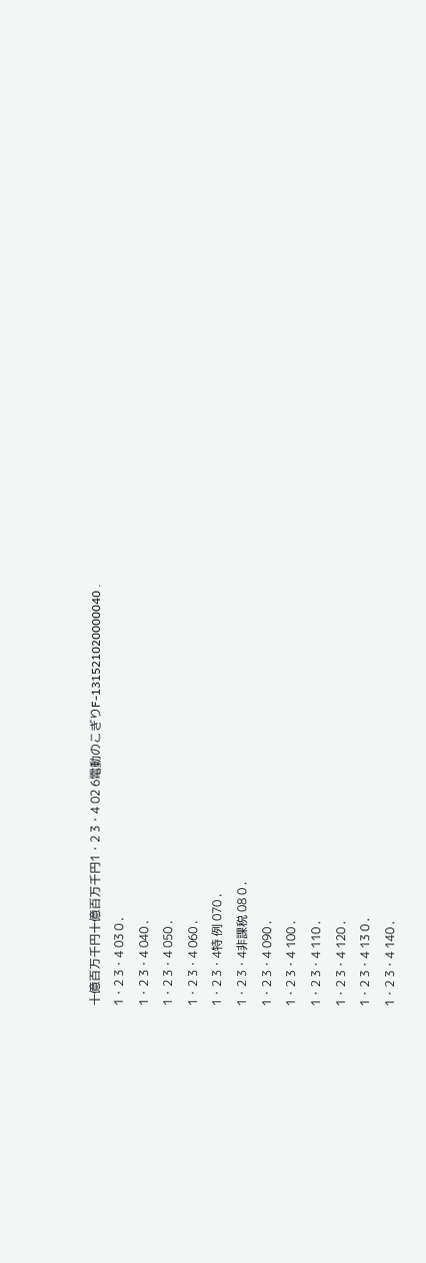十億百万千円十億百万千円1・2 3・4 02 6電動のこぎりF-131521020000040 .
1・2 3・4 03 0 .
1・2 3・4 040 .
1・2 3・4 050 .
1・2 3・4 060 .
1・2 3・4特 例 070 .
1・2 3・4非課税 08 0 .
1・2 3・4 090 .
1・2 3・4 100 .
1・2 3・4 110 .
1・2 3・4 120 .
1・2 3・4 13 0 .
1・2 3・4 140 .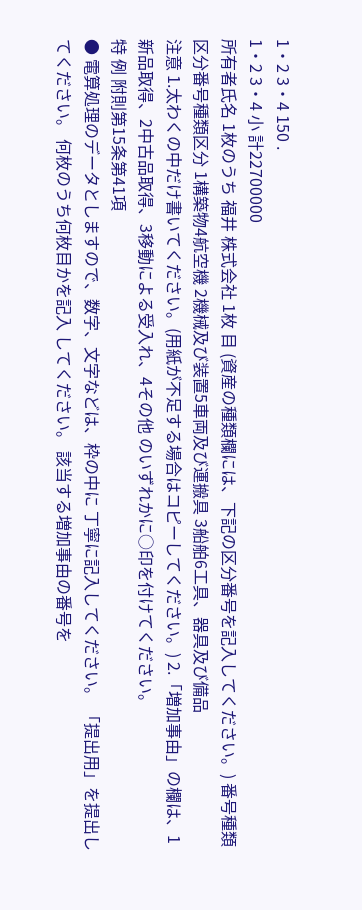1・2 3・4 150 .
1・2 3・4 小 計22700000
所有者氏名 1枚のうち 福井 株式会社 1枚 目 (資産の種類欄には、下記の区分番号を記入してください。) 番号種類区分番号種類区分 1構築物4航空機 2機械及び装置5車両及び運搬具 3船舶6工具、器具及び備品
注意 1.太わくの中だけ書いてください。(用紙が不足する場合はコピーしてください。) 2.「増加事由」の欄は、1新品取得、2中古品取得、3移動による受入れ、4その他 のいずれかに○印を付けてください。
特 例 附則第15条第41項
● 電算処理のデータとしますので、数字、文字などは、枠の中に 丁寧に記入してください。 「提出用」を提出してください。 何枚のうち何枚目かを記入 してください。 該当する増加事由の番号を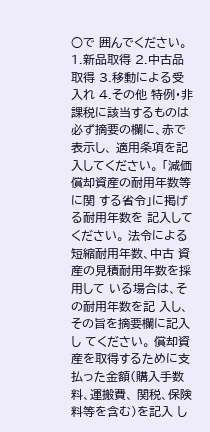○で 囲んでください。 1.新品取得 2.中古品取得 3.移動による受入れ 4.その他 特例・非課税に該当するものは 必ず摘要の欄に、赤で表示し、 適用条項を記入してください。 「減価償却資産の耐用年数等に関 する省令」に掲げる耐用年数を 記入してください。 法令による短縮耐用年数、中古 資産の見積耐用年数を採用して いる場合は、その耐用年数を記 入し、その旨を摘要欄に記入し てください。 償却資産を取得するために支 払った金額(購入手数料、運搬費、 関税、保険料等を含む)を記入 し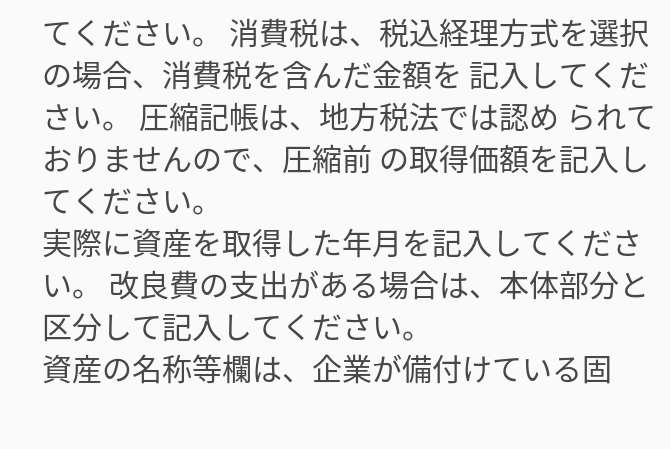てください。 消費税は、税込経理方式を選択 の場合、消費税を含んだ金額を 記入してください。 圧縮記帳は、地方税法では認め られておりませんので、圧縮前 の取得価額を記入してください。
実際に資産を取得した年月を記入してください。 改良費の支出がある場合は、本体部分と区分して記入してください。
資産の名称等欄は、企業が備付けている固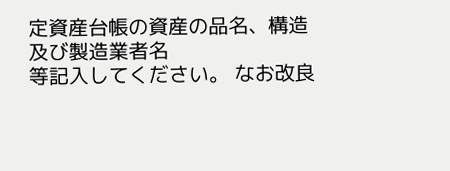定資産台帳の資産の品名、構造及び製造業者名
等記入してください。 なお改良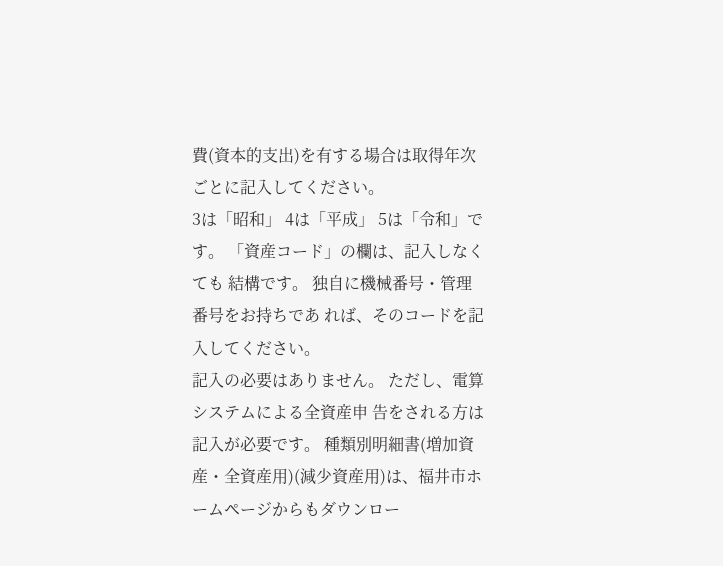費(資本的支出)を有する場合は取得年次ごとに記入してください。
3は「昭和」 4は「平成」 5は「令和」です。 「資産コード」の欄は、記入しなくても 結構です。 独自に機械番号・管理番号をお持ちであ れば、そのコードを記入してください。
記入の必要はありません。 ただし、電算システムによる全資産申 告をされる方は記入が必要です。 種類別明細書(増加資産・全資産用)(減少資産用)は、福井市ホームページからもダウンロー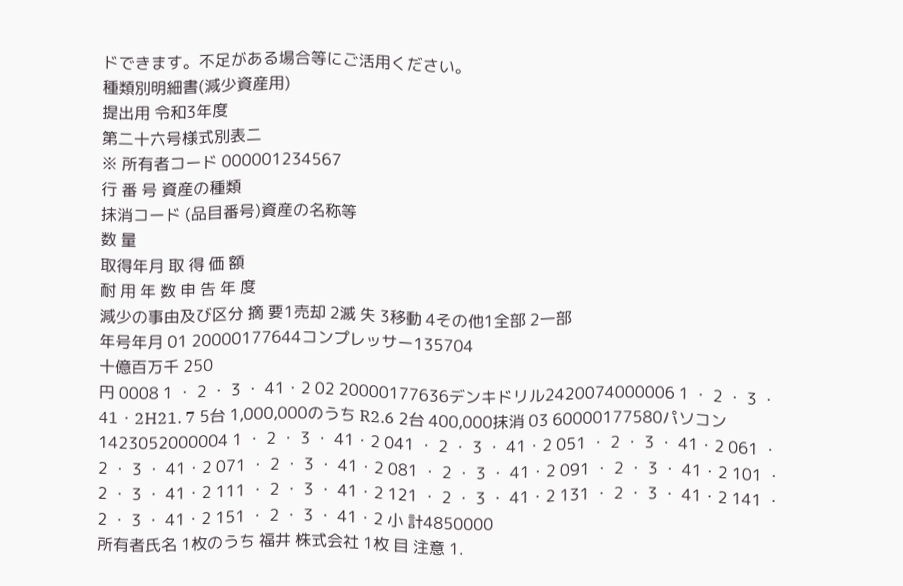ドできます。不足がある場合等にご活用ください。
種類別明細書(減少資産用)
提出用 令和3年度
第二十六号様式別表二
※ 所有者コード 000001234567
行 番 号 資産の種類
抹消コード (品目番号)資産の名称等
数 量
取得年月 取 得 価 額
耐 用 年 数 申 告 年 度
減少の事由及び区分 摘 要1売却 2滅 失 3移動 4その他1全部 2一部
年号年月 01 20000177644コンプレッサー135704
十億百万千 250
円 0008 1 ・ 2 ・ 3 ・ 41・2 02 20000177636デンキドリル2420074000006 1 ・ 2 ・ 3 ・ 41・2H21. 7 5台 1,000,000のうち R2.6 2台 400,000抹消 03 60000177580パソコン1423052000004 1 ・ 2 ・ 3 ・ 41・2 041 ・ 2 ・ 3 ・ 41・2 051 ・ 2 ・ 3 ・ 41・2 061 ・ 2 ・ 3 ・ 41・2 071 ・ 2 ・ 3 ・ 41・2 081 ・ 2 ・ 3 ・ 41・2 091 ・ 2 ・ 3 ・ 41・2 101 ・ 2 ・ 3 ・ 41・2 111 ・ 2 ・ 3 ・ 41・2 121 ・ 2 ・ 3 ・ 41・2 131 ・ 2 ・ 3 ・ 41・2 141 ・ 2 ・ 3 ・ 41・2 151 ・ 2 ・ 3 ・ 41・2 小 計4850000
所有者氏名 1枚のうち 福井 株式会社 1枚 目 注意 1.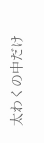太わくの中だけ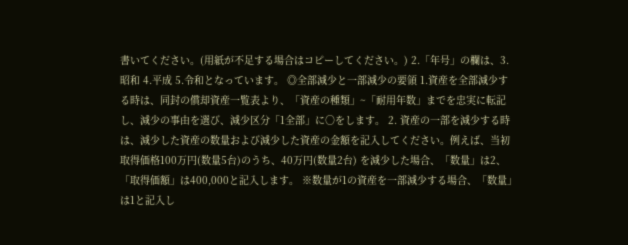書いてください。(用紙が不足する場合はコピーしてください。) 2.「年号」の欄は、3.昭和 4.平成 5.令和となっています。 ◎全部減少と一部減少の要領 1.資産を全部減少する時は、同封の償却資産一覧表より、「資産の種類」~「耐用年数」までを忠実に転記し、減少の事由を選び、減少区分「1全部」に○をします。 2. 資産の一部を減少する時は、減少した資産の数量および減少した資産の金額を記入してください。例えば、当初取得価格100万円(数量5台)のうち、40万円(数量2台) を減少した場合、「数量」は2、「取得価額」は400,000と記入します。 ※数量が1の資産を一部減少する場合、「数量」は1と記入し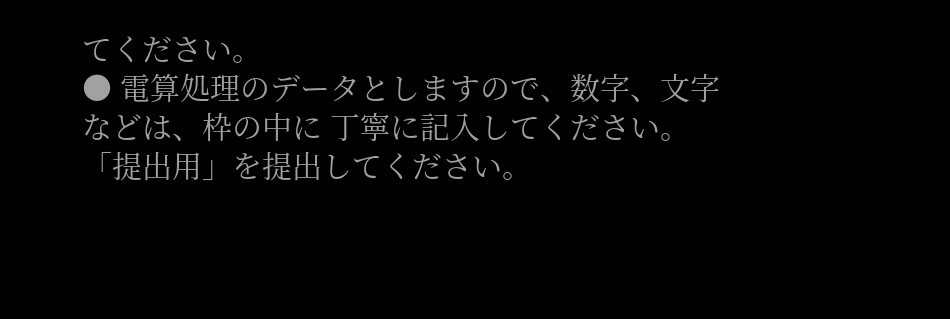てください。
● 電算処理のデータとしますので、数字、文字などは、枠の中に 丁寧に記入してください。 「提出用」を提出してください。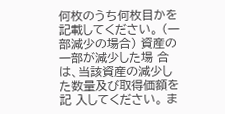何枚のうち何枚目かを 記載してください。 (一部減少の場合) 資産の一部が減少した場 合は、当該資産の減少し た数量及び取得価額を記 入してください。 ま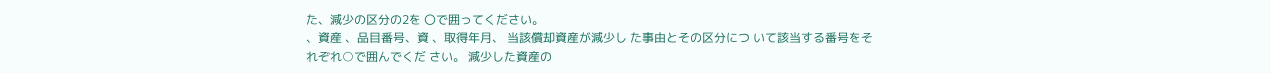た、減少の区分の2を 〇で囲ってください。
、資産 、品目番号、資 、取得年月、 当該償却資産が減少し た事由とその区分につ いて該当する番号をそ れぞれ○で囲んでくだ さい。 減少した資産の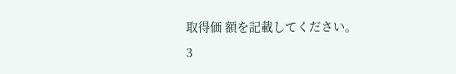取得価 額を記載してください。
3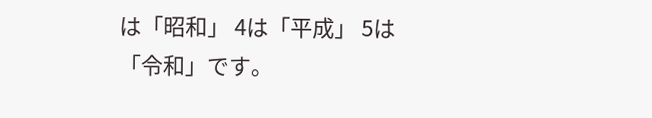は「昭和」 4は「平成」 5は「令和」です。